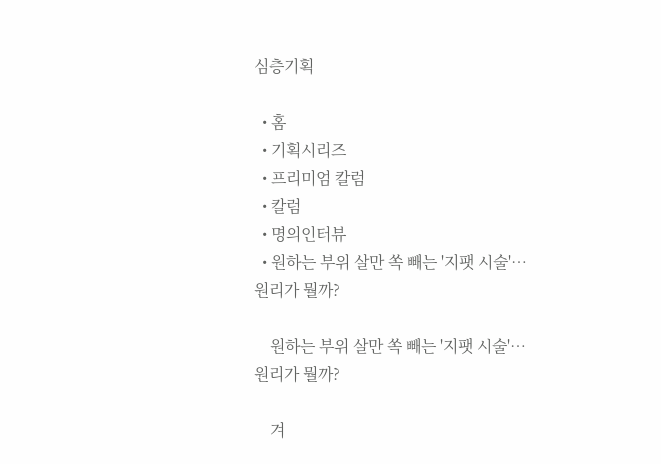심층기획

  • 홈
  • 기획시리즈
  • 프리미엄 칼럼
  • 칼럼
  • 명의인터뷰
  • 원하는 부위 살만 쏙 빼는 '지팻 시술'… 원리가 뭘까?

    원하는 부위 살만 쏙 빼는 '지팻 시술'… 원리가 뭘까?

    겨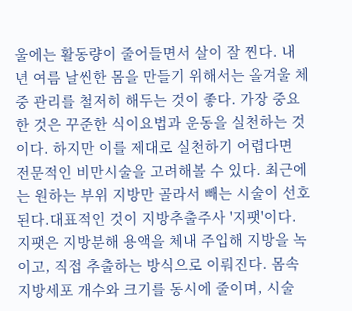울에는 활동량이 줄어들면서 살이 잘 찐다. 내년 여름 날씬한 몸을 만들기 위해서는 올겨울 체중 관리를 철저히 해두는 것이 좋다. 가장 중요한 것은 꾸준한 식이요법과 운동을 실천하는 것이다. 하지만 이를 제대로 실천하기 어렵다면 전문적인 비만시술을 고려해볼 수 있다. 최근에는 원하는 부위 지방만 골라서 빼는 시술이 선호된다.대표적인 것이 지방추출주사 '지팻'이다. 지팻은 지방분해 용액을 체내 주입해 지방을 녹이고, 직접 추출하는 방식으로 이뤄진다. 몸속 지방세포 개수와 크기를 동시에 줄이며, 시술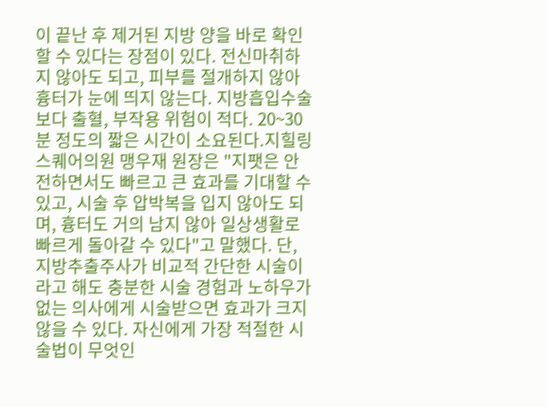이 끝난 후 제거된 지방 양을 바로 확인할 수 있다는 장점이 있다. 전신마취하지 않아도 되고, 피부를 절개하지 않아 흉터가 눈에 띄지 않는다. 지방흡입수술보다 출혈, 부작용 위험이 적다. 20~30분 정도의 짧은 시간이 소요된다.지힐링스퀘어의원 맹우재 원장은 "지팻은 안전하면서도 빠르고 큰 효과를 기대할 수 있고, 시술 후 압박복을 입지 않아도 되며, 흉터도 거의 남지 않아 일상생활로 빠르게 돌아갈 수 있다"고 말했다. 단, 지방추출주사가 비교적 간단한 시술이라고 해도 충분한 시술 경험과 노하우가 없는 의사에게 시술받으면 효과가 크지 않을 수 있다. 자신에게 가장 적절한 시술법이 무엇인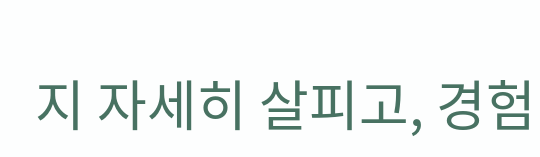지 자세히 살피고, 경험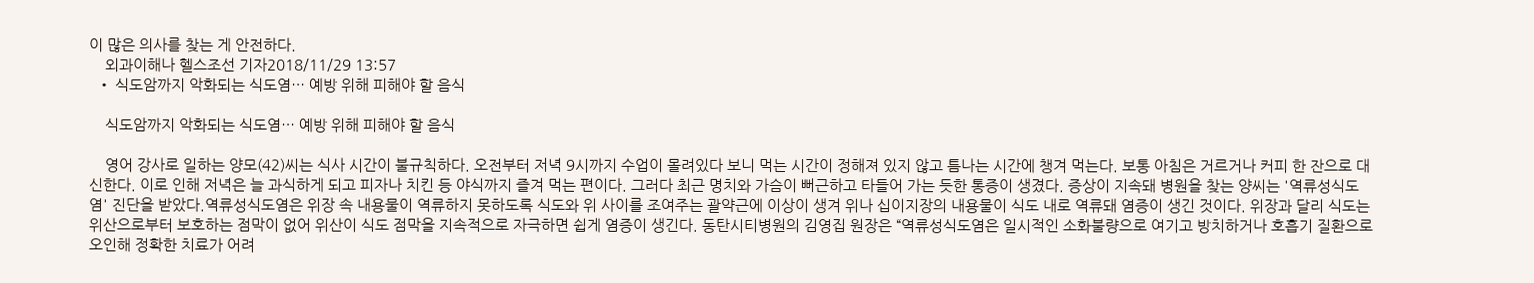이 많은 의사를 찾는 게 안전하다.
    외과이해나 헬스조선 기자2018/11/29 13:57
  • 식도암까지 악화되는 식도염… 예방 위해 피해야 할 음식

    식도암까지 악화되는 식도염… 예방 위해 피해야 할 음식

    영어 강사로 일하는 양모(42)씨는 식사 시간이 불규칙하다. 오전부터 저녁 9시까지 수업이 몰려있다 보니 먹는 시간이 정해져 있지 않고 틈나는 시간에 챙겨 먹는다. 보통 아침은 거르거나 커피 한 잔으로 대신한다. 이로 인해 저녁은 늘 과식하게 되고 피자나 치킨 등 야식까지 즐겨 먹는 편이다. 그러다 최근 명치와 가슴이 뻐근하고 타들어 가는 듯한 통증이 생겼다. 증상이 지속돼 병원을 찾는 양씨는 '역류성식도염' 진단을 받았다.역류성식도염은 위장 속 내용물이 역류하지 못하도록 식도와 위 사이를 조여주는 괄약근에 이상이 생겨 위나 십이지장의 내용물이 식도 내로 역류돼 염증이 생긴 것이다. 위장과 달리 식도는 위산으로부터 보호하는 점막이 없어 위산이 식도 점막을 지속적으로 자극하면 쉽게 염증이 생긴다. 동탄시티병원의 김영집 원장은 “역류성식도염은 일시적인 소화불량으로 여기고 방치하거나 호흡기 질환으로 오인해 정확한 치료가 어려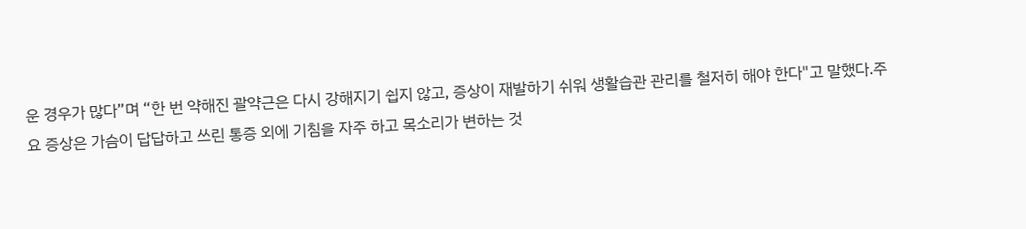운 경우가 많다”며 “한 번 약해진 괄약근은 다시 강해지기 쉽지 않고, 증상이 재발하기 쉬워 생활습관 관리를 철저히 해야 한다"고 말했다.주요 증상은 가슴이 답답하고 쓰린 통증 외에 기침을 자주 하고 목소리가 변하는 것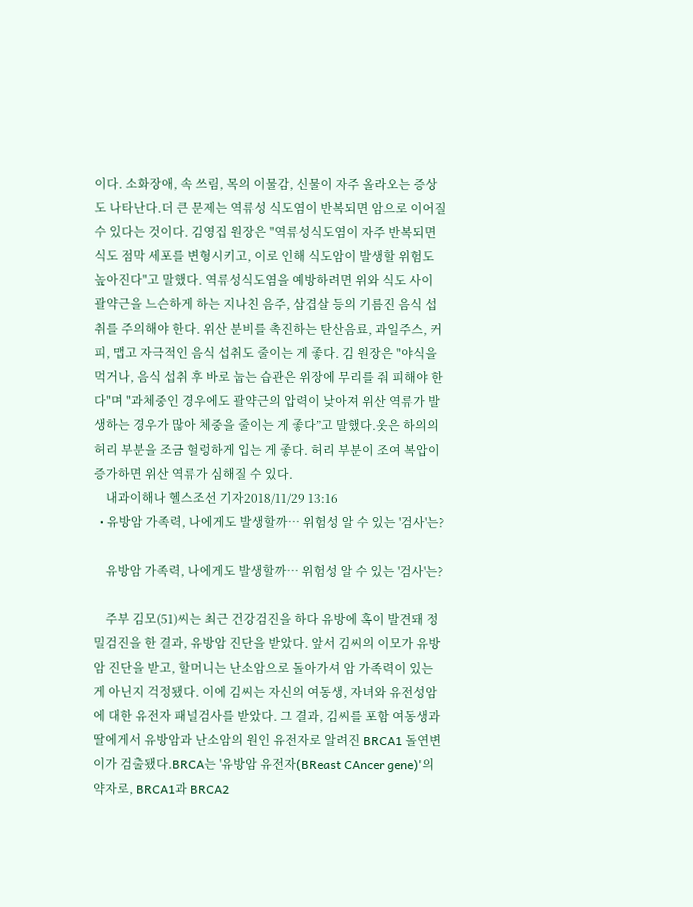이다. 소화장애, 속 쓰림, 목의 이물감, 신물이 자주 올라오는 증상도 나타난다.더 큰 문제는 역류성 식도염이 반복되면 암으로 이어질 수 있다는 것이다. 김영집 원장은 "역류성식도염이 자주 반복되면 식도 점막 세포를 변형시키고, 이로 인해 식도암이 발생할 위험도 높아진다"고 말했다. 역류성식도염을 예방하려면 위와 식도 사이 괄약근을 느슨하게 하는 지나친 음주, 삼겹살 등의 기름진 음식 섭취를 주의해야 한다. 위산 분비를 촉진하는 탄산음료, 과일주스, 커피, 맵고 자극적인 음식 섭취도 줄이는 게 좋다. 김 원장은 "야식을 먹거나, 음식 섭취 후 바로 눕는 습관은 위장에 무리를 줘 피해야 한다"며 "과체중인 경우에도 괄약근의 압력이 낮아져 위산 역류가 발생하는 경우가 많아 체중을 줄이는 게 좋다”고 말했다.옷은 하의의 허리 부분을 조금 헐렁하게 입는 게 좋다. 허리 부분이 조여 복압이 증가하면 위산 역류가 심해질 수 있다.
    내과이해나 헬스조선 기자2018/11/29 13:16
  • 유방암 가족력, 나에게도 발생할까… 위험성 알 수 있는 '검사'는?

    유방암 가족력, 나에게도 발생할까… 위험성 알 수 있는 '검사'는?

    주부 김모(51)씨는 최근 건강검진을 하다 유방에 혹이 발견돼 정밀검진을 한 결과, 유방암 진단을 받았다. 앞서 김씨의 이모가 유방암 진단을 받고, 할머니는 난소암으로 돌아가셔 암 가족력이 있는 게 아닌지 걱정됐다. 이에 김씨는 자신의 여동생, 자녀와 유전성암에 대한 유전자 패널검사를 받았다. 그 결과, 김씨를 포함 여동생과 딸에게서 유방암과 난소암의 원인 유전자로 알려진 BRCA1 돌연변이가 검출됐다.BRCA는 '유방암 유전자(BReast CAncer gene)'의 약자로, BRCA1과 BRCA2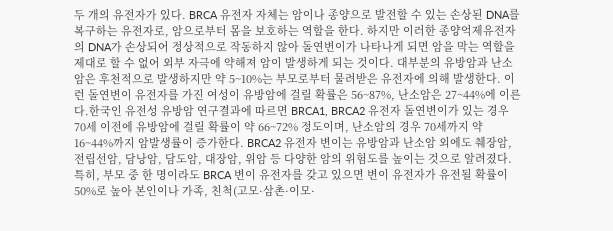두 개의 유전자가 있다. BRCA 유전자 자체는 암이나 종양으로 발전할 수 있는 손상된 DNA를 복구하는 유전자로, 암으로부터 몸을 보호하는 역할을 한다. 하지만 이러한 종양억제유전자의 DNA가 손상되어 정상적으로 작동하지 않아 돌연변이가 나타나게 되면 암을 막는 역할을 제대로 할 수 없어 외부 자극에 약해져 암이 발생하게 되는 것이다. 대부분의 유방암과 난소암은 후천적으로 발생하지만 약 5~10%는 부모로부터 물려받은 유전자에 의해 발생한다. 이런 돌연변이 유전자를 가진 여성이 유방암에 걸릴 확률은 56~87%, 난소암은 27~44%에 이른다.한국인 유전성 유방암 연구결과에 따르면 BRCA1, BRCA2 유전자 돌연변이가 있는 경우 70세 이전에 유방암에 걸릴 확률이 약 66~72% 정도이며, 난소암의 경우 70세까지 약 16~44%까지 암발생률이 증가한다. BRCA2 유전자 변이는 유방암과 난소암 외에도 췌장암, 전립선암, 담낭암, 담도암, 대장암, 위암 등 다양한 암의 위험도를 높이는 것으로 알려졌다.특히, 부모 중 한 명이라도 BRCA 변이 유전자를 갖고 있으면 변이 유전자가 유전될 확률이 50%로 높아 본인이나 가족, 친척(고모·삼촌·이모·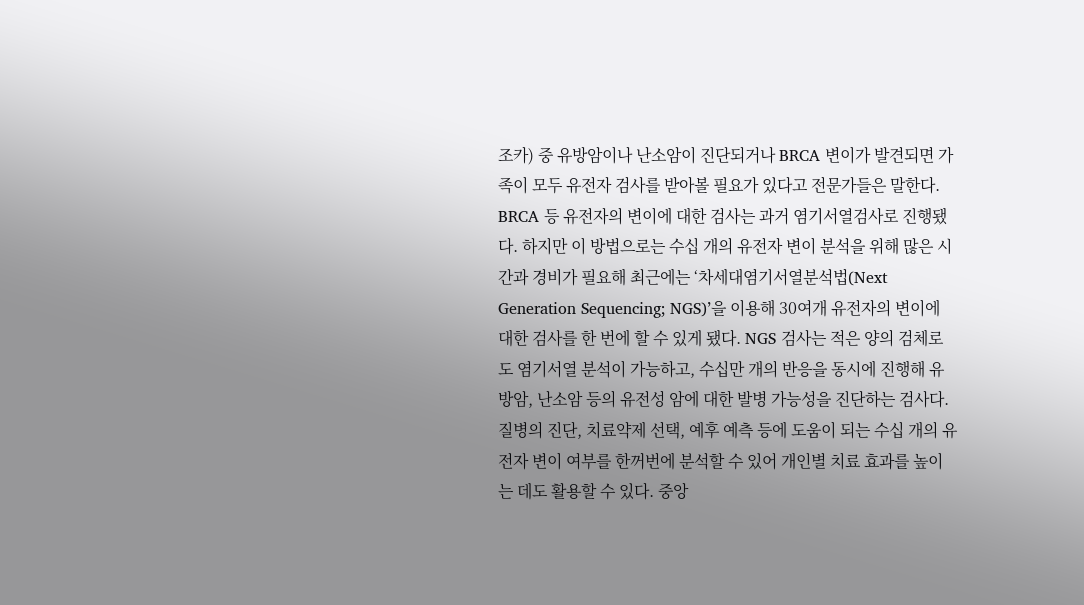조카) 중 유방암이나 난소암이 진단되거나 BRCA 변이가 발견되면 가족이 모두 유전자 검사를 받아볼 필요가 있다고 전문가들은 말한다. BRCA 등 유전자의 변이에 대한 검사는 과거 염기서열검사로 진행됐다. 하지만 이 방법으로는 수십 개의 유전자 변이 분석을 위해 많은 시간과 경비가 필요해 최근에는 ‘차세대염기서열분석법(Next Generation Sequencing; NGS)’을 이용해 30여개 유전자의 변이에 대한 검사를 한 번에 할 수 있게 됐다. NGS 검사는 적은 양의 검체로도 염기서열 분석이 가능하고, 수십만 개의 반응을 동시에 진행해 유방암, 난소암 등의 유전성 암에 대한 발병 가능성을 진단하는 검사다. 질병의 진단, 치료약제 선택, 예후 예측 등에 도움이 되는 수십 개의 유전자 변이 여부를 한꺼번에 분석할 수 있어 개인별 치료 효과를 높이는 데도 활용할 수 있다. 중앙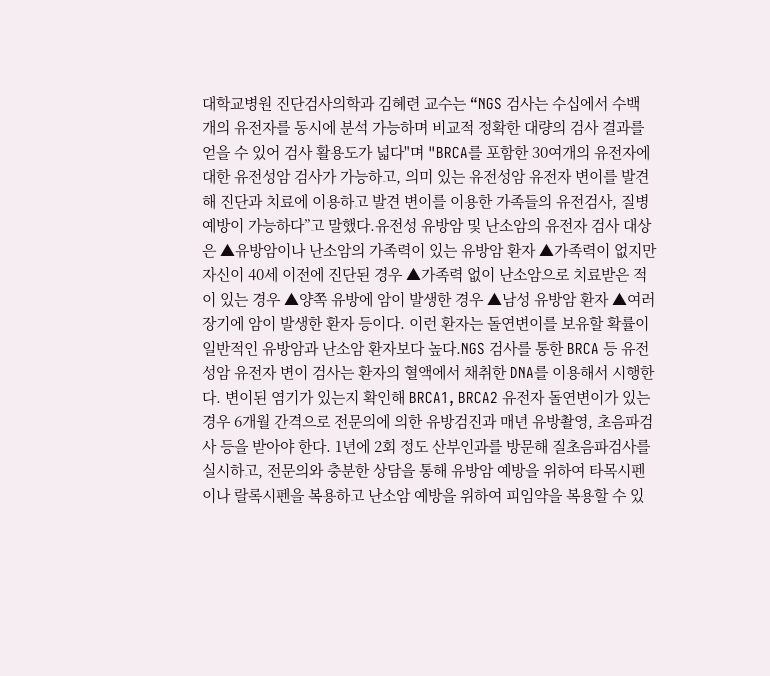대학교병원 진단검사의학과 김혜련 교수는 “NGS 검사는 수십에서 수백 개의 유전자를 동시에 분석 가능하며 비교적 정확한 대량의 검사 결과를 얻을 수 있어 검사 활용도가 넓다"며 "BRCA를 포함한 30여개의 유전자에 대한 유전성암 검사가 가능하고, 의미 있는 유전성암 유전자 변이를 발견해 진단과 치료에 이용하고 발견 변이를 이용한 가족들의 유전검사, 질병 예방이 가능하다”고 말했다.유전성 유방암 및 난소암의 유전자 검사 대상은 ▲유방암이나 난소암의 가족력이 있는 유방암 환자 ▲가족력이 없지만 자신이 40세 이전에 진단된 경우 ▲가족력 없이 난소암으로 치료받은 적이 있는 경우 ▲양쪽 유방에 암이 발생한 경우 ▲남성 유방암 환자 ▲여러 장기에 암이 발생한 환자 등이다. 이런 환자는 돌연변이를 보유할 확률이 일반적인 유방암과 난소암 환자보다 높다.NGS 검사를 통한 BRCA 등 유전성암 유전자 변이 검사는 환자의 혈액에서 채취한 DNA를 이용해서 시행한다. 변이된 염기가 있는지 확인해 BRCA1, BRCA2 유전자 돌연변이가 있는 경우 6개월 간격으로 전문의에 의한 유방검진과 매년 유방촬영, 초음파검사 등을 받아야 한다. 1년에 2회 정도 산부인과를 방문해 질초음파검사를 실시하고, 전문의와 충분한 상담을 통해 유방암 예방을 위하여 타목시펜이나 랄록시펜을 복용하고 난소암 예방을 위하여 피임약을 복용할 수 있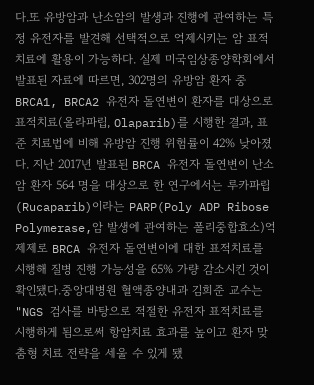다.또 유방암과 난소암의 발생과 진행에 관여하는 특정 유전자를 발견해 선택적으로 억제시키는 암 표적 치료에 활용이 가능하다. 실제 미국임상종양학회에서 발표된 자료에 따르면, 302명의 유방암 환자 중 BRCA1, BRCA2 유전자 돌연변이 환자를 대상으로 표적치료(올라파립, Olaparib)를 시행한 결과, 표준 치료법에 비해 유방암 진행 위험률이 42% 낮아졌다. 지난 2017년 발표된 BRCA 유전자 돌연변이 난소암 환자 564 명을 대상으로 한 연구에서는 루카파립(Rucaparib)이라는 PARP(Poly ADP Ribose Polymerase,암 발생에 관여하는 폴리중합효소)억제제로 BRCA 유전자 돌연변이에 대한 표적치료를 시행해 질병 진행 가능성을 65% 가량 감소시킨 것이 확인됐다.중앙대병원 혈액종양내과 김희준 교수는 "NGS 검사를 바탕으로 적절한 유전자 표적치료를 시행하게 됨으로써 항암치료 효과를 높이고 환자 맞춤형 치료 전략을 세울 수 있게 됐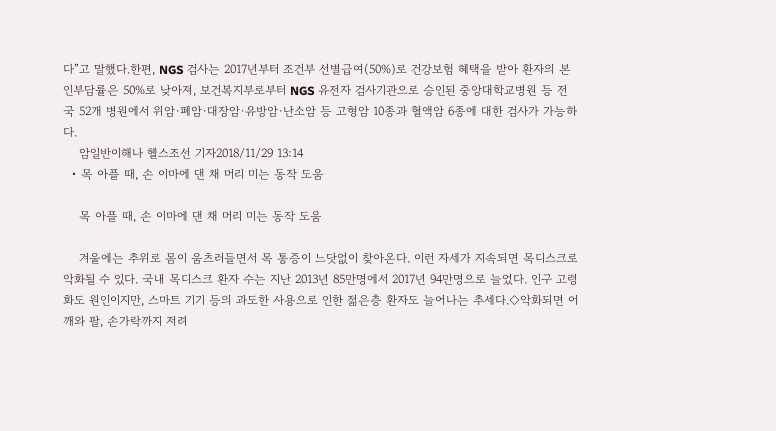다”고 말했다.한편, NGS 검사는 2017년부터 조건부 선별급여(50%)로 건강보험 혜택을 받아 환자의 본인부담률은 50%로 낮아져, 보건복지부로부터 NGS 유전자 검사기관으로 승인된 중앙대학교병원 등 전국 52개 병원에서 위암·폐암·대장암·유방암·난소암 등 고형암 10종과 혈액암 6종에 대한 검사가 가능하다.
    암일반이해나 헬스조선 기자2018/11/29 13:14
  • 목 아플 때, 손 이마에 댄 채 머리 미는 동작 도움

    목 아플 때, 손 이마에 댄 채 머리 미는 동작 도움

    겨울에는 추위로 몸이 움츠러들면서 목 통증이 느닷없이 찾아온다. 이런 자세가 지속되면 목디스크로 악화될 수 있다. 국내 목디스크 환자 수는 지난 2013년 85만명에서 2017년 94만명으로 늘었다. 인구 고령화도 원인이지만, 스마트 기기 등의 과도한 사용으로 인한 젊은층 환자도 늘어나는 추세다.◇악화되면 어깨와 팔, 손가락까지 저려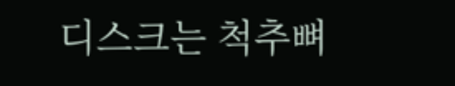디스크는 척추뼈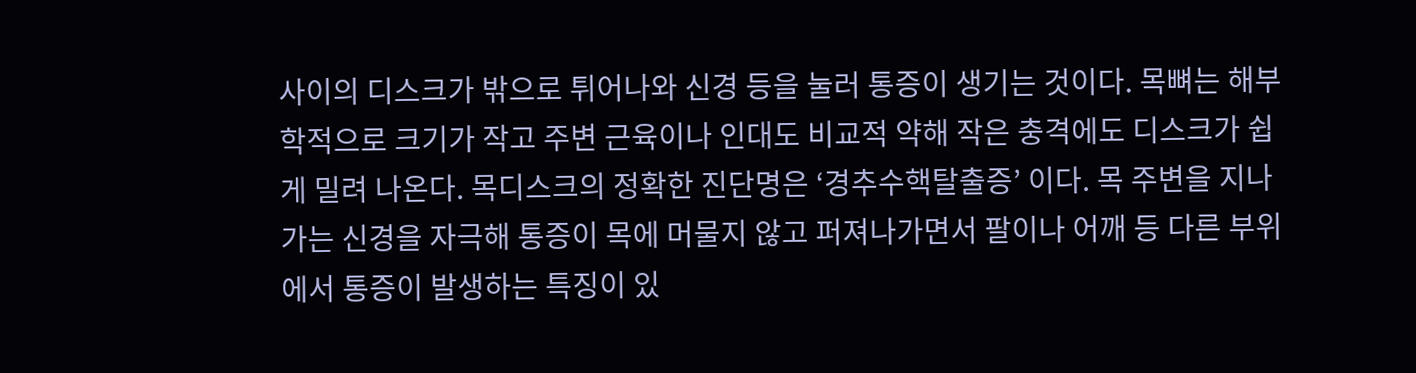사이의 디스크가 밖으로 튀어나와 신경 등을 눌러 통증이 생기는 것이다. 목뼈는 해부학적으로 크기가 작고 주변 근육이나 인대도 비교적 약해 작은 충격에도 디스크가 쉽게 밀려 나온다. 목디스크의 정확한 진단명은 ‘경추수핵탈출증’ 이다. 목 주변을 지나가는 신경을 자극해 통증이 목에 머물지 않고 퍼져나가면서 팔이나 어깨 등 다른 부위에서 통증이 발생하는 특징이 있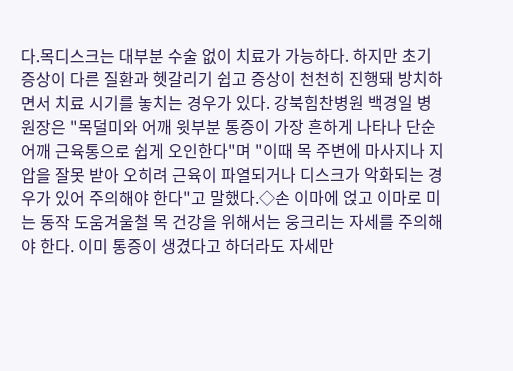다.목디스크는 대부분 수술 없이 치료가 가능하다. 하지만 초기 증상이 다른 질환과 헷갈리기 쉽고 증상이 천천히 진행돼 방치하면서 치료 시기를 놓치는 경우가 있다. 강북힘찬병원 백경일 병원장은 "목덜미와 어깨 윗부분 통증이 가장 흔하게 나타나 단순 어깨 근육통으로 쉽게 오인한다"며 "이때 목 주변에 마사지나 지압을 잘못 받아 오히려 근육이 파열되거나 디스크가 악화되는 경우가 있어 주의해야 한다"고 말했다.◇손 이마에 얹고 이마로 미는 동작 도움겨울철 목 건강을 위해서는 웅크리는 자세를 주의해야 한다. 이미 통증이 생겼다고 하더라도 자세만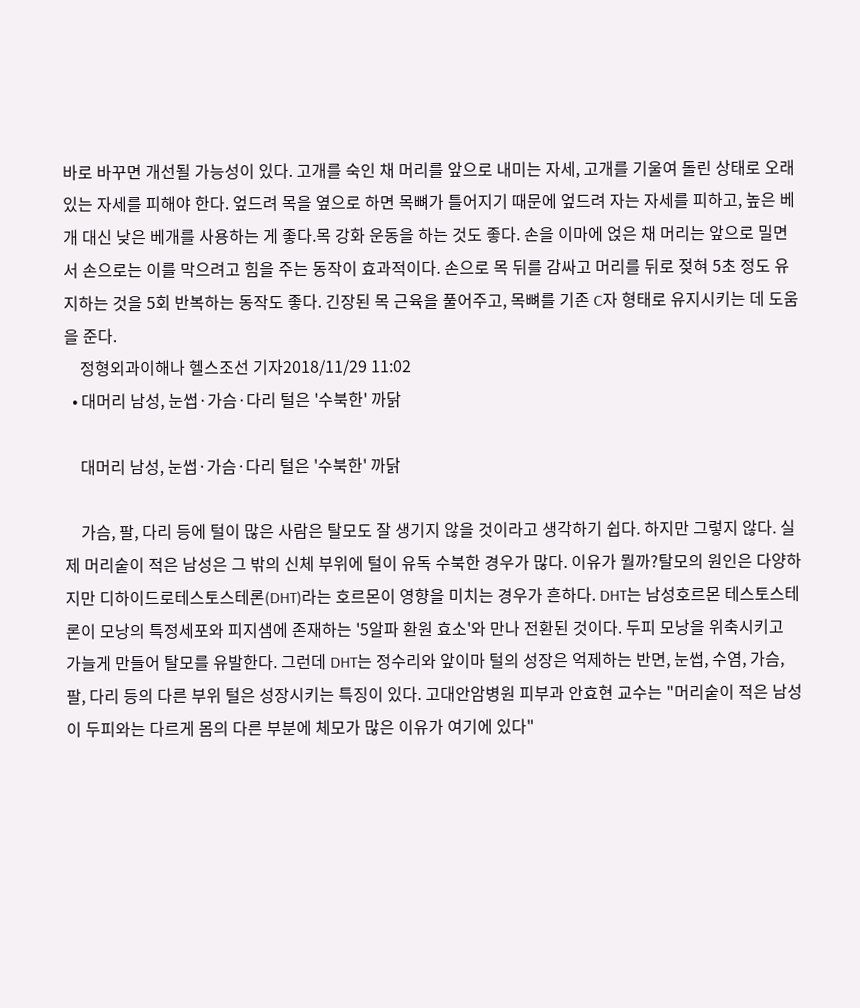바로 바꾸면 개선될 가능성이 있다. 고개를 숙인 채 머리를 앞으로 내미는 자세, 고개를 기울여 돌린 상태로 오래 있는 자세를 피해야 한다. 엎드려 목을 옆으로 하면 목뼈가 틀어지기 때문에 엎드려 자는 자세를 피하고, 높은 베개 대신 낮은 베개를 사용하는 게 좋다.목 강화 운동을 하는 것도 좋다. 손을 이마에 얹은 채 머리는 앞으로 밀면서 손으로는 이를 막으려고 힘을 주는 동작이 효과적이다. 손으로 목 뒤를 감싸고 머리를 뒤로 젖혀 5초 정도 유지하는 것을 5회 반복하는 동작도 좋다. 긴장된 목 근육을 풀어주고, 목뼈를 기존 C자 형태로 유지시키는 데 도움을 준다.
    정형외과이해나 헬스조선 기자2018/11/29 11:02
  • 대머리 남성, 눈썹·가슴·다리 털은 '수북한' 까닭

    대머리 남성, 눈썹·가슴·다리 털은 '수북한' 까닭

    가슴, 팔, 다리 등에 털이 많은 사람은 탈모도 잘 생기지 않을 것이라고 생각하기 쉽다. 하지만 그렇지 않다. 실제 머리숱이 적은 남성은 그 밖의 신체 부위에 털이 유독 수북한 경우가 많다. 이유가 뭘까?탈모의 원인은 다양하지만 디하이드로테스토스테론(DHT)라는 호르몬이 영향을 미치는 경우가 흔하다. DHT는 남성호르몬 테스토스테론이 모낭의 특정세포와 피지샘에 존재하는 '5알파 환원 효소'와 만나 전환된 것이다. 두피 모낭을 위축시키고 가늘게 만들어 탈모를 유발한다. 그런데 DHT는 정수리와 앞이마 털의 성장은 억제하는 반면, 눈썹, 수염, 가슴, 팔, 다리 등의 다른 부위 털은 성장시키는 특징이 있다. 고대안암병원 피부과 안효현 교수는 "머리숱이 적은 남성이 두피와는 다르게 몸의 다른 부분에 체모가 많은 이유가 여기에 있다"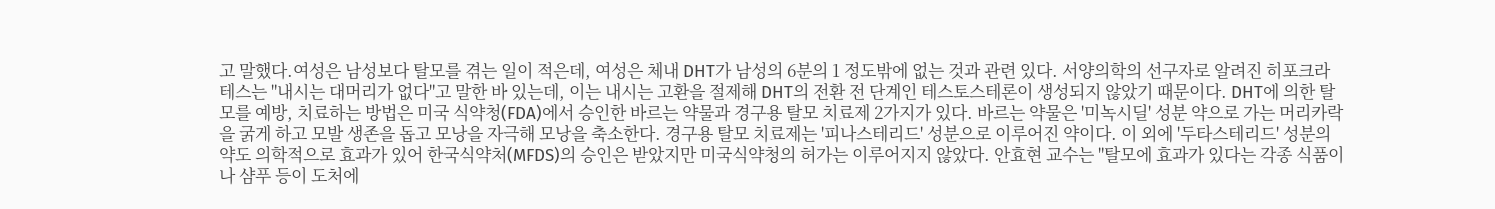고 말했다.여성은 남성보다 탈모를 겪는 일이 적은데, 여성은 체내 DHT가 남성의 6분의 1 정도밖에 없는 것과 관련 있다. 서양의학의 선구자로 알려진 히포크라테스는 "내시는 대머리가 없다"고 말한 바 있는데, 이는 내시는 고환을 절제해 DHT의 전환 전 단계인 테스토스테론이 생성되지 않았기 때문이다. DHT에 의한 탈모를 예방, 치료하는 방법은 미국 식약청(FDA)에서 승인한 바르는 약물과 경구용 탈모 치료제 2가지가 있다. 바르는 약물은 '미녹시딜' 성분 약으로 가는 머리카락을 굵게 하고 모발 생존을 돕고 모낭을 자극해 모낭을 축소한다. 경구용 탈모 치료제는 '피나스테리드' 성분으로 이루어진 약이다. 이 외에 '두타스테리드' 성분의 약도 의학적으로 효과가 있어 한국식약처(MFDS)의 승인은 받았지만 미국식약청의 허가는 이루어지지 않았다. 안효현 교수는 "탈모에 효과가 있다는 각종 식품이나 샴푸 등이 도처에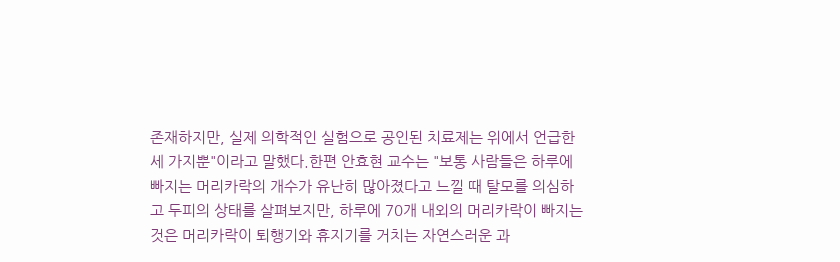존재하지만, 실제 의학적인 실험으로 공인된 치료제는 위에서 언급한 세 가지뿐"이라고 말했다.한편 안효현 교수는 "보통 사람들은 하루에 빠지는 머리카락의 개수가 유난히 많아졌다고 느낄 때 탈모를 의심하고 두피의 상태를 살펴보지만, 하루에 70개 내외의 머리카락이 빠지는 것은 머리카락이 퇴행기와 휴지기를 거치는 자연스러운 과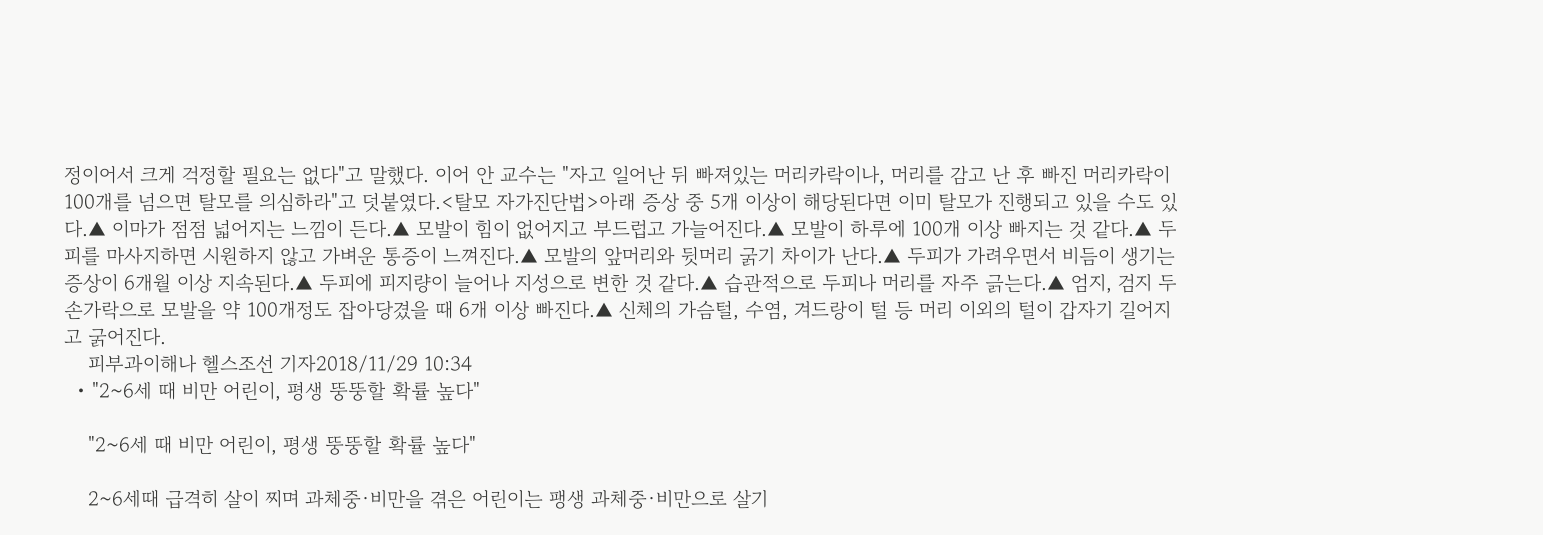정이어서 크게 걱정할 필요는 없다"고 말했다. 이어 안 교수는 "자고 일어난 뒤 빠져있는 머리카락이나, 머리를 감고 난 후 빠진 머리카락이 100개를 넘으면 탈모를 의심하라"고 덧붙였다.<탈모 자가진단법>아래 증상 중 5개 이상이 해당된다면 이미 탈모가 진행되고 있을 수도 있다.▲ 이마가 점점 넓어지는 느낌이 든다.▲ 모발이 힘이 없어지고 부드럽고 가늘어진다.▲ 모발이 하루에 100개 이상 빠지는 것 같다.▲ 두피를 마사지하면 시원하지 않고 가벼운 통증이 느껴진다.▲ 모발의 앞머리와 뒷머리 굵기 차이가 난다.▲ 두피가 가려우면서 비듬이 생기는 증상이 6개월 이상 지속된다.▲ 두피에 피지량이 늘어나 지성으로 변한 것 같다.▲ 습관적으로 두피나 머리를 자주 긁는다.▲ 엄지, 검지 두 손가락으로 모발을 약 100개정도 잡아당겼을 때 6개 이상 빠진다.▲ 신체의 가슴털, 수염, 겨드랑이 털 등 머리 이외의 털이 갑자기 길어지고 굵어진다.
    피부과이해나 헬스조선 기자2018/11/29 10:34
  • "2~6세 때 비만 어린이, 평생 뚱뚱할 확률 높다"

    "2~6세 때 비만 어린이, 평생 뚱뚱할 확률 높다"

    2~6세때 급격히 살이 찌며 과체중·비만을 겪은 어린이는 팽생 과체중·비만으로 살기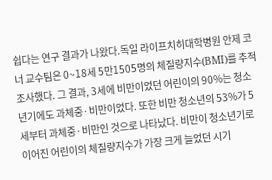쉽다는 연구 결과가 나왔다.독일 라이프치히대학병원 안제 코너 교수팀은 0~18세 5만1505명의 체질량지수(BMI)를 추적 조사했다. 그 결과, 3세에 비만이었던 어린이의 90%는 청소년기에도 과체중·비만이었다. 또한 비만 청소년의 53%가 5세부터 과체중·비만인 것으로 나타났다. 비만이 청소년기로 이어진 어린이의 체질량지수가 가장 크게 늘었던 시기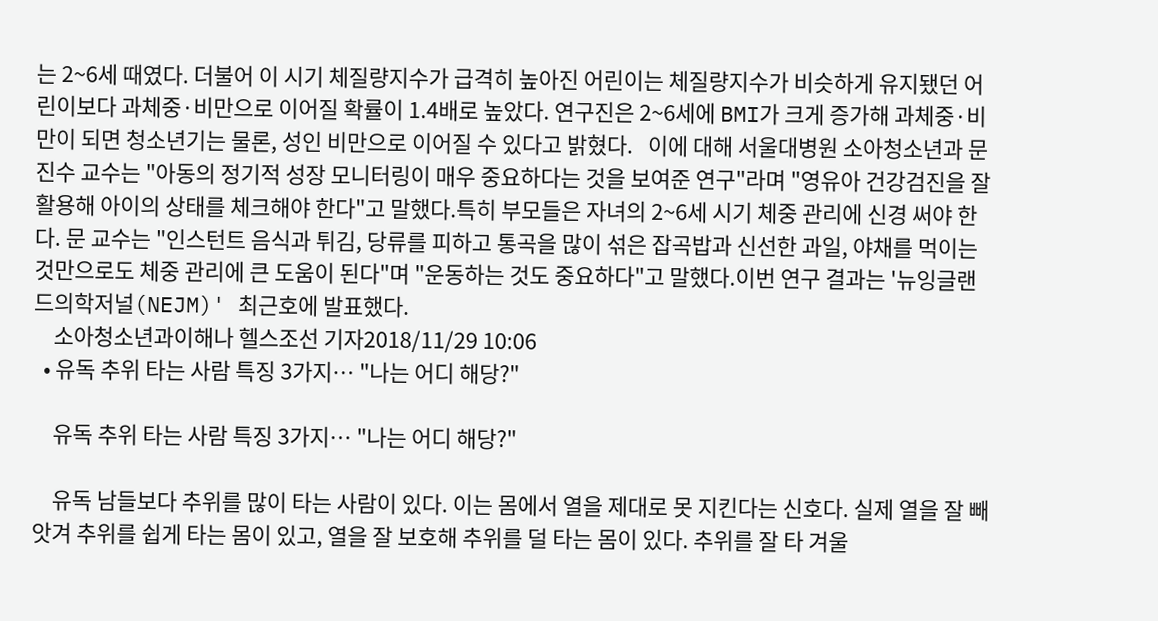는 2~6세 때였다. 더불어 이 시기 체질량지수가 급격히 높아진 어린이는 체질량지수가 비슷하게 유지됐던 어린이보다 과체중·비만으로 이어질 확률이 1.4배로 높았다. 연구진은 2~6세에 BMI가 크게 증가해 과체중·비만이 되면 청소년기는 물론, 성인 비만으로 이어질 수 있다고 밝혔다.   이에 대해 서울대병원 소아청소년과 문진수 교수는 "아동의 정기적 성장 모니터링이 매우 중요하다는 것을 보여준 연구"라며 "영유아 건강검진을 잘 활용해 아이의 상태를 체크해야 한다"고 말했다.특히 부모들은 자녀의 2~6세 시기 체중 관리에 신경 써야 한다. 문 교수는 "인스턴트 음식과 튀김, 당류를 피하고 통곡을 많이 섞은 잡곡밥과 신선한 과일, 야채를 먹이는 것만으로도 체중 관리에 큰 도움이 된다"며 "운동하는 것도 중요하다"고 말했다.이번 연구 결과는 '뉴잉글랜드의학저널(NEJM)' 최근호에 발표했다.
    소아청소년과이해나 헬스조선 기자2018/11/29 10:06
  • 유독 추위 타는 사람 특징 3가지… "나는 어디 해당?"

    유독 추위 타는 사람 특징 3가지… "나는 어디 해당?"

    유독 남들보다 추위를 많이 타는 사람이 있다. 이는 몸에서 열을 제대로 못 지킨다는 신호다. 실제 열을 잘 빼앗겨 추위를 쉽게 타는 몸이 있고, 열을 잘 보호해 추위를 덜 타는 몸이 있다. 추위를 잘 타 겨울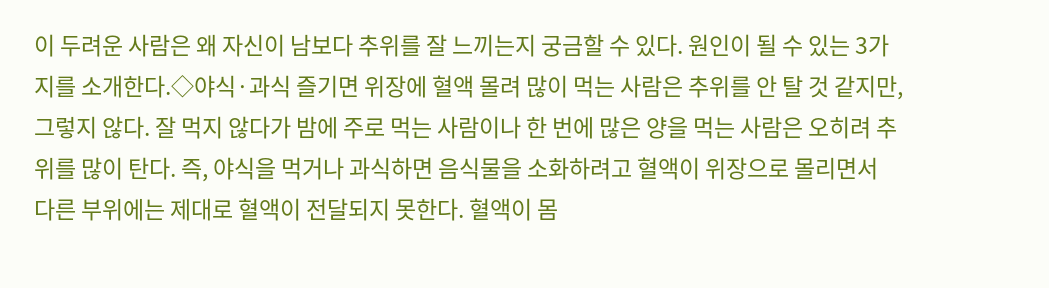이 두려운 사람은 왜 자신이 남보다 추위를 잘 느끼는지 궁금할 수 있다. 원인이 될 수 있는 3가지를 소개한다.◇야식·과식 즐기면 위장에 혈액 몰려 많이 먹는 사람은 추위를 안 탈 것 같지만, 그렇지 않다. 잘 먹지 않다가 밤에 주로 먹는 사람이나 한 번에 많은 양을 먹는 사람은 오히려 추위를 많이 탄다. 즉, 야식을 먹거나 과식하면 음식물을 소화하려고 혈액이 위장으로 몰리면서 다른 부위에는 제대로 혈액이 전달되지 못한다. 혈액이 몸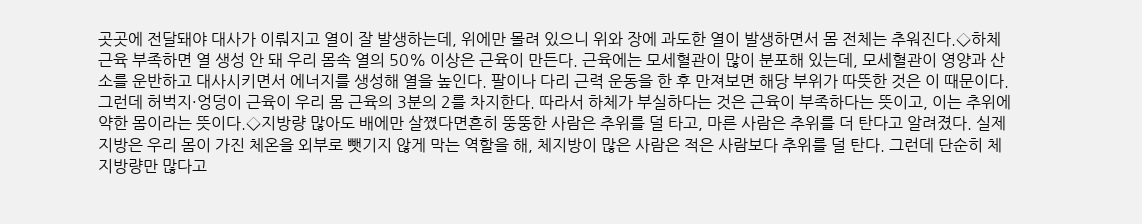곳곳에 전달돼야 대사가 이뤄지고 열이 잘 발생하는데, 위에만 몰려 있으니 위와 장에 과도한 열이 발생하면서 몸 전체는 추워진다.◇하체 근육 부족하면 열 생성 안 돼 우리 몸속 열의 50% 이상은 근육이 만든다. 근육에는 모세혈관이 많이 분포해 있는데, 모세혈관이 영양과 산소를 운반하고 대사시키면서 에너지를 생성해 열을 높인다. 팔이나 다리 근력 운동을 한 후 만져보면 해당 부위가 따뜻한 것은 이 때문이다. 그런데 허벅지·엉덩이 근육이 우리 몸 근육의 3분의 2를 차지한다. 따라서 하체가 부실하다는 것은 근육이 부족하다는 뜻이고, 이는 추위에 약한 몸이라는 뜻이다.◇지방량 많아도 배에만 살쪘다면흔히 뚱뚱한 사람은 추위를 덜 타고, 마른 사람은 추위를 더 탄다고 알려졌다. 실제 지방은 우리 몸이 가진 체온을 외부로 뺏기지 않게 막는 역할을 해, 체지방이 많은 사람은 적은 사람보다 추위를 덜 탄다. 그런데 단순히 체지방량만 많다고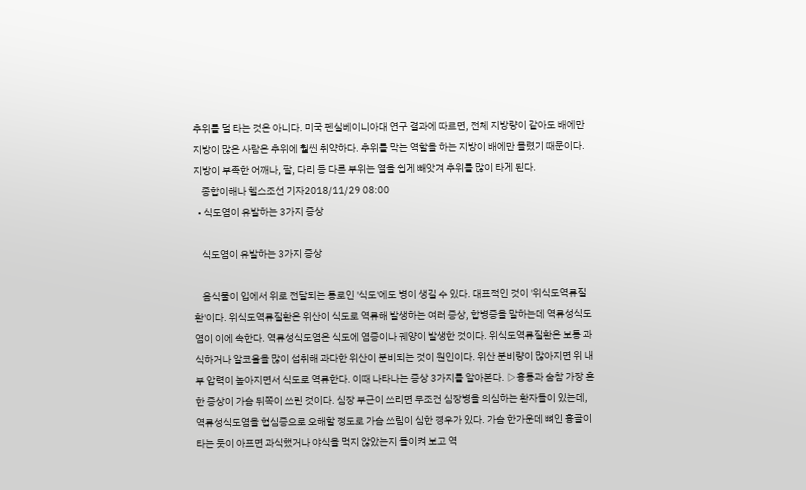추위를 덜 타는 것은 아니다. 미국 펜실베이니아대 연구 결과에 따르면, 전체 지방량이 같아도 배에만 지방이 많은 사람은 추위에 훨씬 취약하다. 추위를 막는 역할을 하는 지방이 배에만 몰렸기 때문이다. 지방이 부족한 어깨나, 팔, 다리 등 다른 부위는 열을 쉽게 빼앗겨 추위를 많이 타게 된다.
    종합이해나 헬스조선 기자2018/11/29 08:00
  • 식도염이 유발하는 3가지 증상

    식도염이 유발하는 3가지 증상

    음식물이 입에서 위로 전달되는 통로인 '식도'에도 병이 생길 수 있다. 대표적인 것이 '위식도역류질환'이다. 위식도역류질환은 위산이 식도로 역류해 발생하는 여러 증상, 합병증을 말하는데 역류성식도염이 이에 속한다. 역류성식도염은 식도에 염증이나 궤양이 발생한 것이다. 위식도역류질환은 보통 과식하거나 알코올을 많이 섭취해 과다한 위산이 분비되는 것이 원인이다. 위산 분비량이 많아지면 위 내부 압력이 높아지면서 식도로 역류한다. 이때 나타나는 증상 3가지를 알아본다. ▷흉통과 숨참 가장 흔한 증상이 가슴 뒤쪽이 쓰린 것이다. 심장 부근이 쓰리면 무조건 심장병을 의심하는 환자들이 있는데, 역류성식도염을 협심증으로 오해할 정도로 가슴 쓰림이 심한 경우가 있다. 가슴 한가운데 뼈인 흉골이 타는 듯이 아프면 과식했거나 야식을 먹지 않았는지 돌이켜 보고 역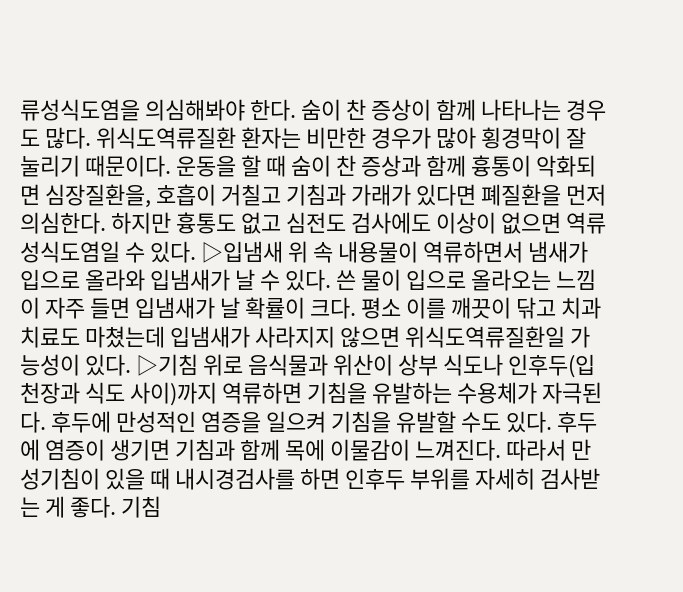류성식도염을 의심해봐야 한다. 숨이 찬 증상이 함께 나타나는 경우도 많다. 위식도역류질환 환자는 비만한 경우가 많아 횡경막이 잘 눌리기 때문이다. 운동을 할 때 숨이 찬 증상과 함께 흉통이 악화되면 심장질환을, 호흡이 거칠고 기침과 가래가 있다면 폐질환을 먼저 의심한다. 하지만 흉통도 없고 심전도 검사에도 이상이 없으면 역류성식도염일 수 있다. ▷입냄새 위 속 내용물이 역류하면서 냄새가 입으로 올라와 입냄새가 날 수 있다. 쓴 물이 입으로 올라오는 느낌이 자주 들면 입냄새가 날 확률이 크다. 평소 이를 깨끗이 닦고 치과 치료도 마쳤는데 입냄새가 사라지지 않으면 위식도역류질환일 가능성이 있다. ▷기침 위로 음식물과 위산이 상부 식도나 인후두(입천장과 식도 사이)까지 역류하면 기침을 유발하는 수용체가 자극된다. 후두에 만성적인 염증을 일으켜 기침을 유발할 수도 있다. 후두에 염증이 생기면 기침과 함께 목에 이물감이 느껴진다. 따라서 만성기침이 있을 때 내시경검사를 하면 인후두 부위를 자세히 검사받는 게 좋다. 기침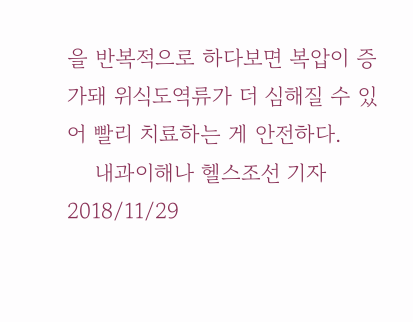을 반복적으로 하다보면 복압이 증가돼 위식도역류가 더 심해질 수 있어 빨리 치료하는 게 안전하다.
    내과이해나 헬스조선 기자2018/11/29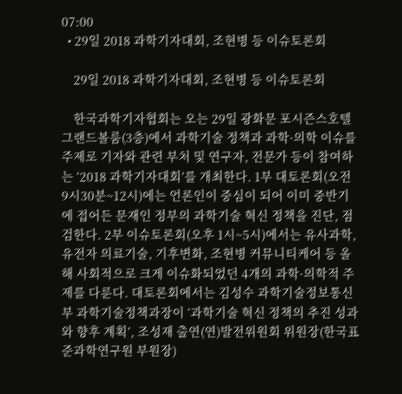07:00
  • 29일 2018 과학기자대회, 조현병 등 이슈토론회

    29일 2018 과학기자대회, 조현병 등 이슈토론회

    한국과학기자협회는 오는 29일 광화문 포시즌스호텔 그랜드볼룸(3층)에서 과학기술 정책과 과학·의학 이슈를 주제로 기자와 관련 부처 및 연구자, 전문가 등이 참여하는 ‘2018 과학기자대회’를 개최한다. 1부 대토론회(오전 9시30분~12시)에는 언론인이 중심이 되어 이미 중반기에 접어든 문재인 정부의 과학기술 혁신 정책을 진단, 점검한다. 2부 이슈토론회(오후 1시~5시)에서는 유사과학, 유전자 의료기술, 기후변화, 조현병 커뮤니티케어 등 올해 사회적으로 크게 이슈화되었던 4개의 과학·의학적 주제를 다룬다. 대토론회에서는 김성수 과학기술정보통신부 과학기술정책과장이 ‘과학기술 혁신 정책의 추진 성과와 향후 계획’, 조성재 출연(연)발전위원회 위원장(한국표준과학연구원 부원장)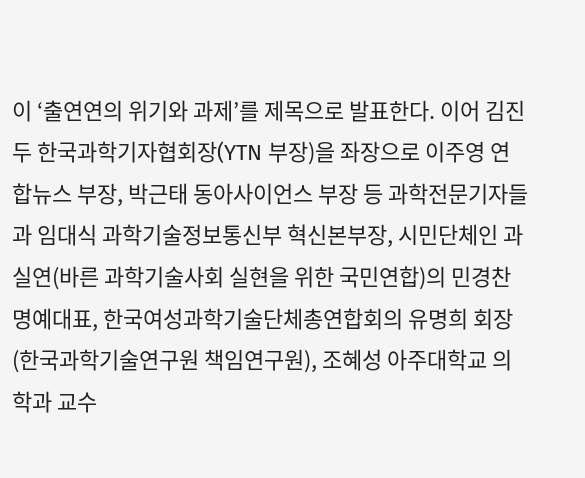이 ‘출연연의 위기와 과제’를 제목으로 발표한다. 이어 김진두 한국과학기자협회장(YTN 부장)을 좌장으로 이주영 연합뉴스 부장, 박근태 동아사이언스 부장 등 과학전문기자들과 임대식 과학기술정보통신부 혁신본부장, 시민단체인 과실연(바른 과학기술사회 실현을 위한 국민연합)의 민경찬 명예대표, 한국여성과학기술단체총연합회의 유명희 회장(한국과학기술연구원 책임연구원), 조혜성 아주대학교 의학과 교수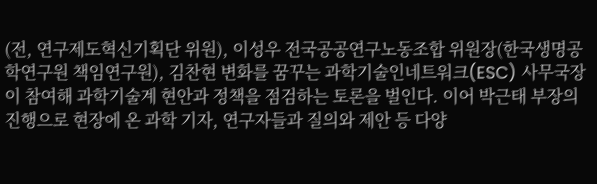(전, 연구제도혁신기획단 위원), 이성우 전국공공연구노동조합 위원장(한국생명공학연구원 책임연구원), 김찬현 변화를 꿈꾸는 과학기술인네트워크(ESC) 사무국장이 참여해 과학기술계 현안과 정책을 점검하는 토론을 벌인다. 이어 박근태 부장의 진행으로 현장에 온 과학 기자, 연구자들과 질의와 제안 등 다양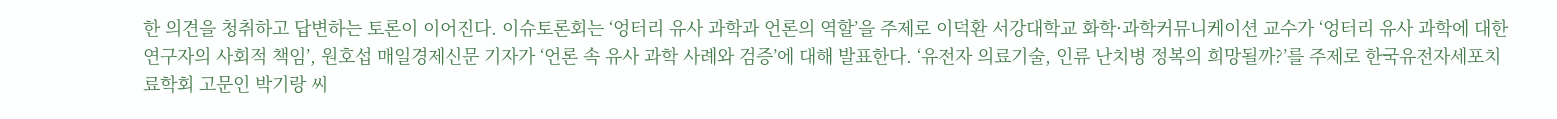한 의견을 청취하고 답변하는 토론이 이어진다. 이슈토론회는 ‘엉터리 유사 과학과 언론의 역할’을 주제로 이덕환 서강대학교 화학·과학커뮤니케이션 교수가 ‘엉터리 유사 과학에 대한 연구자의 사회적 책임’, 원호섭 매일경제신문 기자가 ‘언론 속 유사 과학 사례와 검증’에 대해 발표한다. ‘유전자 의료기술, 인류 난치병 정복의 희망될까?’를 주제로 한국유전자세포치료학회 고문인 박기랑 씨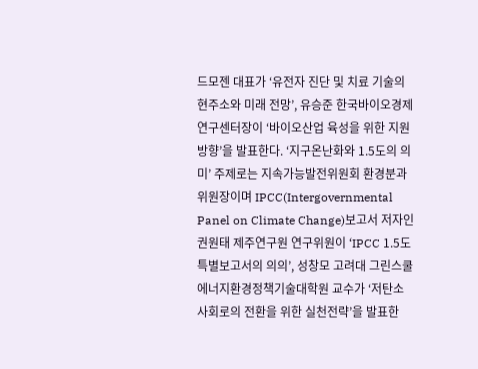드모젠 대표가 ‘유전자 진단 및 치료 기술의 현주소와 미래 전망’, 유승준 한국바이오경제연구센터장이 ‘바이오산업 육성을 위한 지원 방향’을 발표한다. ‘지구온난화와 1.5도의 의미’ 주제로는 지속가능발전위원회 환경분과위원장이며 IPCC(Intergovernmental Panel on Climate Change)보고서 저자인 권원태 제주연구원 연구위원이 ‘IPCC 1.5도 특별보고서의 의의’, 성창모 고려대 그린스쿨 에너지환경정책기술대학원 교수가 ‘저탄소 사회로의 전환을 위한 실천전략’을 발표한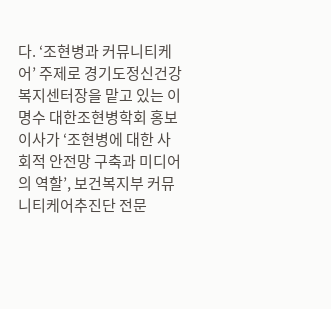다. ‘조현병과 커뮤니티케어’ 주제로 경기도정신건강복지센터장을 맡고 있는 이명수 대한조현병학회 홍보이사가 ‘조현병에 대한 사회적 안전망 구축과 미디어의 역할’, 보건복지부 커뮤니티케어추진단 전문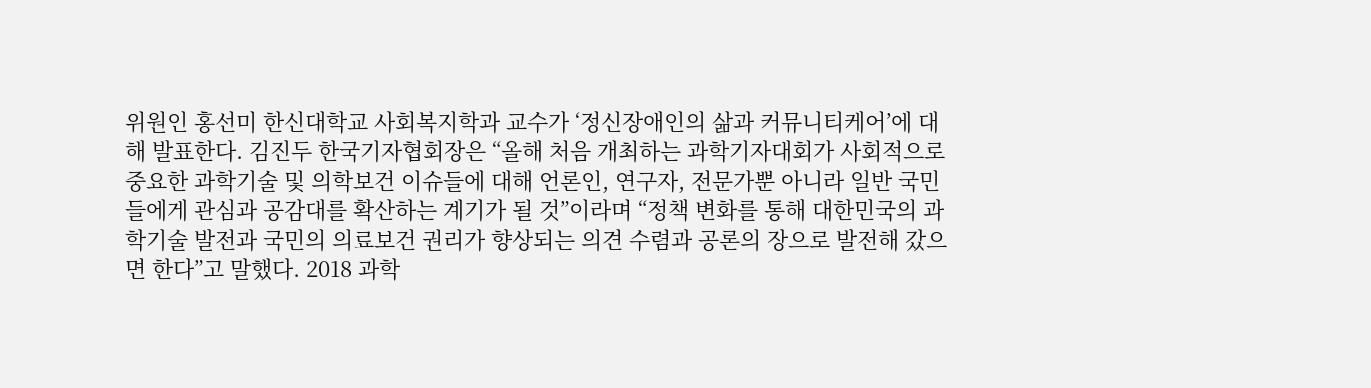위원인 홍선미 한신대학교 사회복지학과 교수가 ‘정신장애인의 삶과 커뮤니티케어’에 대해 발표한다. 김진두 한국기자협회장은 “올해 처음 개최하는 과학기자대회가 사회적으로 중요한 과학기술 및 의학보건 이슈들에 대해 언론인, 연구자, 전문가뿐 아니라 일반 국민들에게 관심과 공감대를 확산하는 계기가 될 것”이라며 “정책 변화를 통해 대한민국의 과학기술 발전과 국민의 의료보건 권리가 향상되는 의견 수렴과 공론의 장으로 발전해 갔으면 한다”고 말했다. 2018 과학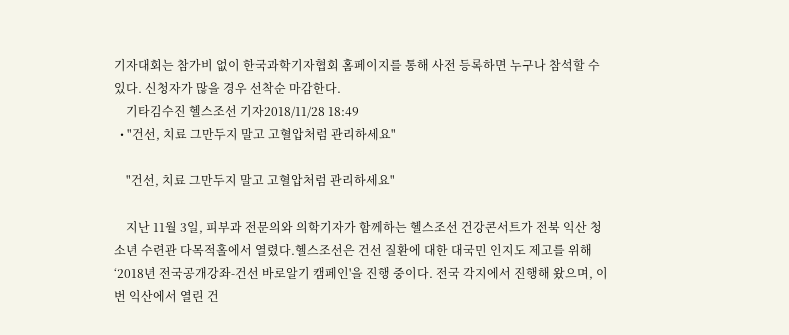기자대회는 참가비 없이 한국과학기자협회 홈페이지를 통해 사전 등록하면 누구나 참석할 수 있다. 신청자가 많을 경우 선착순 마감한다.
    기타김수진 헬스조선 기자2018/11/28 18:49
  • "건선, 치료 그만두지 말고 고혈압처럼 관리하세요"

    "건선, 치료 그만두지 말고 고혈압처럼 관리하세요"

    지난 11월 3일, 피부과 전문의와 의학기자가 함께하는 헬스조선 건강콘서트가 전북 익산 청소년 수련관 다목적홀에서 열렸다.헬스조선은 건선 질환에 대한 대국민 인지도 제고를 위해 ‘2018년 전국공개강좌-건선 바로알기 캠페인'을 진행 중이다. 전국 각지에서 진행해 왔으며, 이번 익산에서 열린 건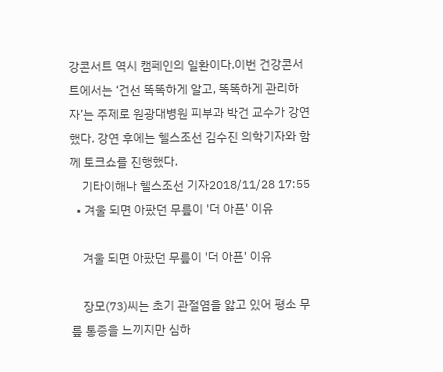강콘서트 역시 캠페인의 일환이다.이번 건강콘서트에서는 ‘건선 똑똑하게 알고, 똑똑하게 관리하자’는 주제로 원광대병원 피부과 박건 교수가 강연했다. 강연 후에는 헬스조선 김수진 의학기자와 함께 토크쇼를 진행했다.
    기타이해나 헬스조선 기자2018/11/28 17:55
  • 겨울 되면 아팠던 무릎이 '더 아픈' 이유

    겨울 되면 아팠던 무릎이 '더 아픈' 이유

    장모(73)씨는 초기 관절염을 앓고 있어 평소 무릎 통증을 느끼지만 심하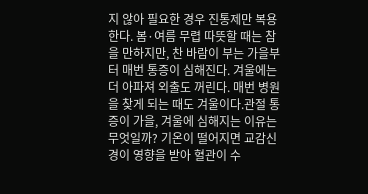지 않아 필요한 경우 진통제만 복용한다. 봄·여름 무렵 따뜻할 때는 참을 만하지만, 찬 바람이 부는 가을부터 매번 통증이 심해진다. 겨울에는 더 아파져 외출도 꺼린다. 매번 병원을 찾게 되는 때도 겨울이다.관절 통증이 가을, 겨울에 심해지는 이유는 무엇일까? 기온이 떨어지면 교감신경이 영향을 받아 혈관이 수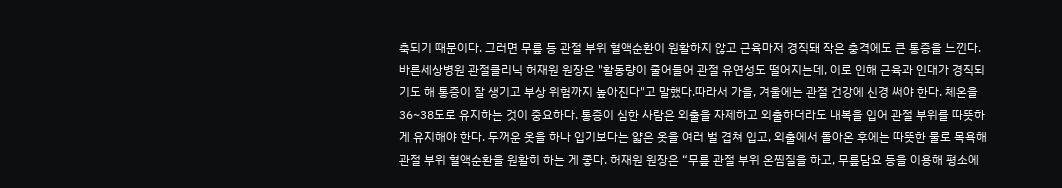축되기 때문이다. 그러면 무릎 등 관절 부위 혈액순환이 원활하지 않고 근육마저 경직돼 작은 충격에도 큰 통증을 느낀다. 바른세상병원 관절클리닉 허재원 원장은 "활동량이 줄어들어 관절 유연성도 떨어지는데, 이로 인해 근육과 인대가 경직되기도 해 통증이 잘 생기고 부상 위험까지 높아진다"고 말했다.따라서 가을, 겨울에는 관절 건강에 신경 써야 한다. 체온을 36~38도로 유지하는 것이 중요하다. 통증이 심한 사람은 외출을 자제하고 외출하더라도 내복을 입어 관절 부위를 따뜻하게 유지해야 한다. 두꺼운 옷을 하나 입기보다는 얇은 옷을 여러 벌 겹쳐 입고, 외출에서 돌아온 후에는 따뜻한 물로 목욕해 관절 부위 혈액순환을 원활히 하는 게 좋다. 허재원 원장은 “무릎 관절 부위 온찜질을 하고, 무릎담요 등을 이용해 평소에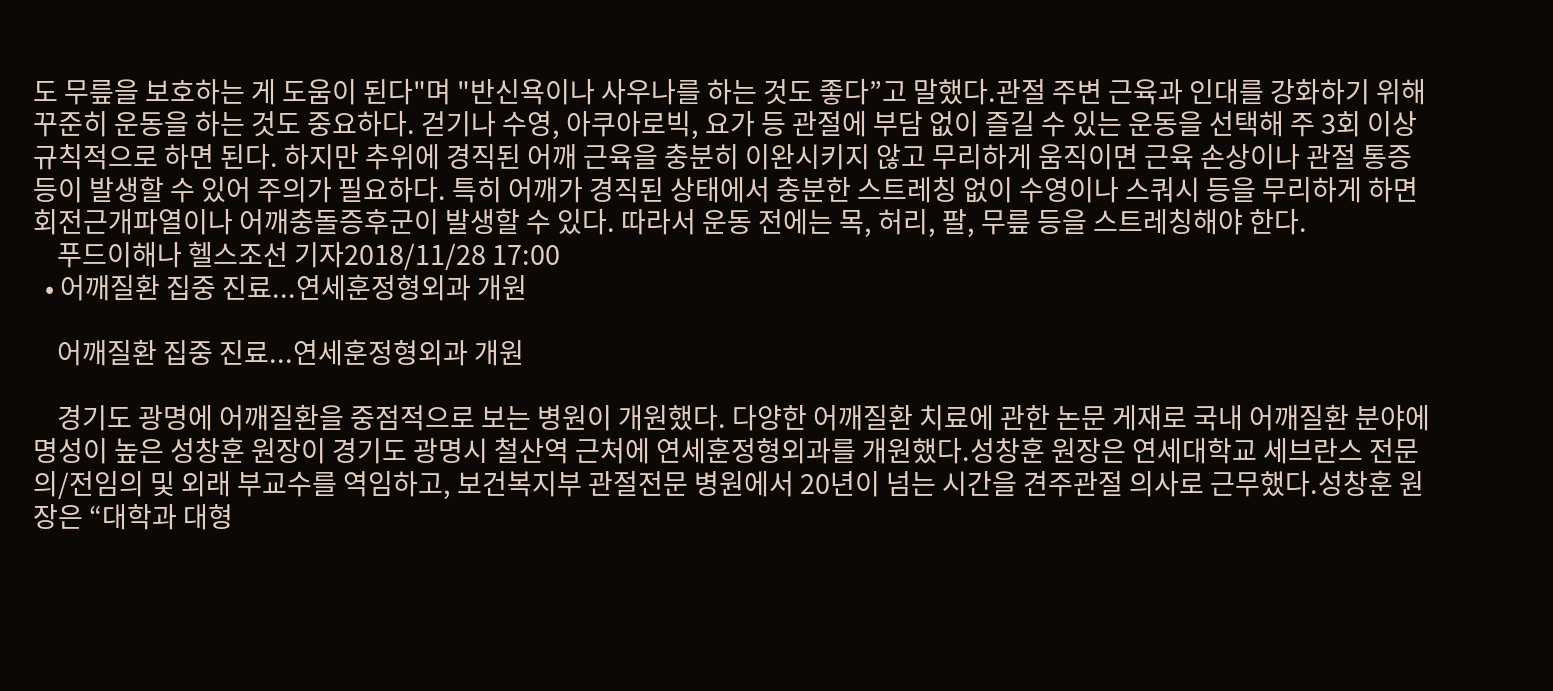도 무릎을 보호하는 게 도움이 된다"며 "반신욕이나 사우나를 하는 것도 좋다”고 말했다.관절 주변 근육과 인대를 강화하기 위해 꾸준히 운동을 하는 것도 중요하다. 걷기나 수영, 아쿠아로빅, 요가 등 관절에 부담 없이 즐길 수 있는 운동을 선택해 주 3회 이상 규칙적으로 하면 된다. 하지만 추위에 경직된 어깨 근육을 충분히 이완시키지 않고 무리하게 움직이면 근육 손상이나 관절 통증 등이 발생할 수 있어 주의가 필요하다. 특히 어깨가 경직된 상태에서 충분한 스트레칭 없이 수영이나 스쿼시 등을 무리하게 하면 회전근개파열이나 어깨충돌증후군이 발생할 수 있다. 따라서 운동 전에는 목, 허리, 팔, 무릎 등을 스트레칭해야 한다.
    푸드이해나 헬스조선 기자2018/11/28 17:00
  • 어깨질환 집중 진료...연세훈정형외과 개원

    어깨질환 집중 진료...연세훈정형외과 개원

    경기도 광명에 어깨질환을 중점적으로 보는 병원이 개원했다. 다양한 어깨질환 치료에 관한 논문 게재로 국내 어깨질환 분야에 명성이 높은 성창훈 원장이 경기도 광명시 철산역 근처에 연세훈정형외과를 개원했다.성창훈 원장은 연세대학교 세브란스 전문의/전임의 및 외래 부교수를 역임하고, 보건복지부 관절전문 병원에서 20년이 넘는 시간을 견주관절 의사로 근무했다.성창훈 원장은 “대학과 대형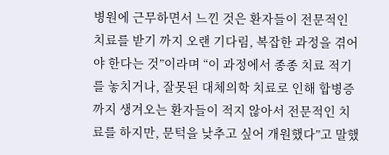병원에 근무하면서 느낀 것은 환자들이 전문적인 치료를 받기 까지 오랜 기다림, 복잡한 과정을 겪어야 한다는 것”이라며 “이 과정에서 종종 치료 적기를 놓치거나, 잘못된 대체의학 치료로 인해 합병증까지 생겨오는 환자들이 적지 않아서 전문적인 치료를 하지만, 문턱을 낮추고 싶어 개원했다”고 말했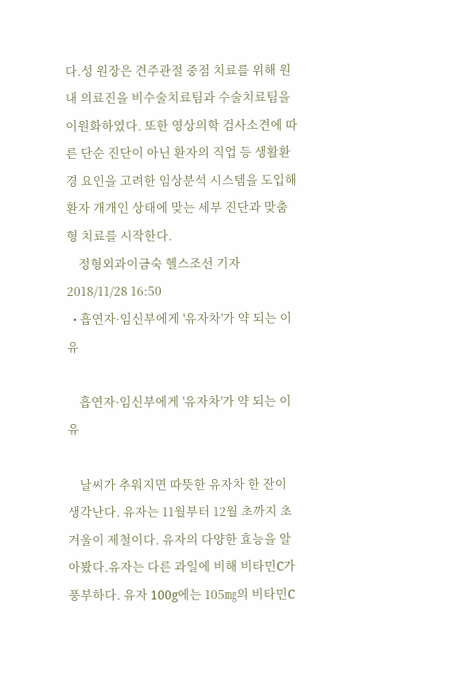다.성 원장은 견주관절 중점 치료를 위해 원내 의료진을 비수술치료팀과 수술치료팀을 이원화하였다. 또한 영상의학 검사소견에 따른 단순 진단이 아닌 환자의 직업 등 생활환경 요인을 고려한 임상분석 시스템을 도입해 환자 개개인 상태에 맞는 세부 진단과 맞춤형 치료를 시작한다.
    정형외과이금숙 헬스조선 기자 2018/11/28 16:50
  • 흡연자·임신부에게 '유자차'가 약 되는 이유

    흡연자·임신부에게 '유자차'가 약 되는 이유

    날씨가 추워지면 따뜻한 유자차 한 잔이 생각난다. 유자는 11월부터 12월 초까지 초겨울이 제철이다. 유자의 다양한 효능을 알아봤다.유자는 다른 과일에 비해 비타민C가 풍부하다. 유자 100g에는 105㎎의 비타민C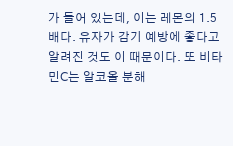가 들어 있는데, 이는 레몬의 1.5배다. 유자가 감기 예방에 좋다고 알려진 것도 이 때문이다. 또 비타민C는 알코올 분해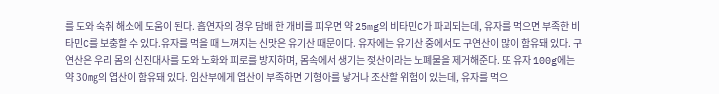를 도와 숙취 해소에 도움이 된다. 흡연자의 경우 담배 한 개비를 피우면 약 25mg의 비타민C가 파괴되는데, 유자를 먹으면 부족한 비타민C를 보충할 수 있다.유자를 먹을 때 느껴지는 신맛은 유기산 때문이다. 유자에는 유기산 중에서도 구연산이 많이 함유돼 있다. 구연산은 우리 몸의 신진대사를 도와 노화와 피로를 방지하며, 몸속에서 생기는 젖산이라는 노폐물을 제거해준다. 또 유자 100g에는 약 30㎎의 엽산이 함유돼 있다. 임산부에게 엽산이 부족하면 기형아를 낳거나 조산할 위험이 있는데, 유자를 먹으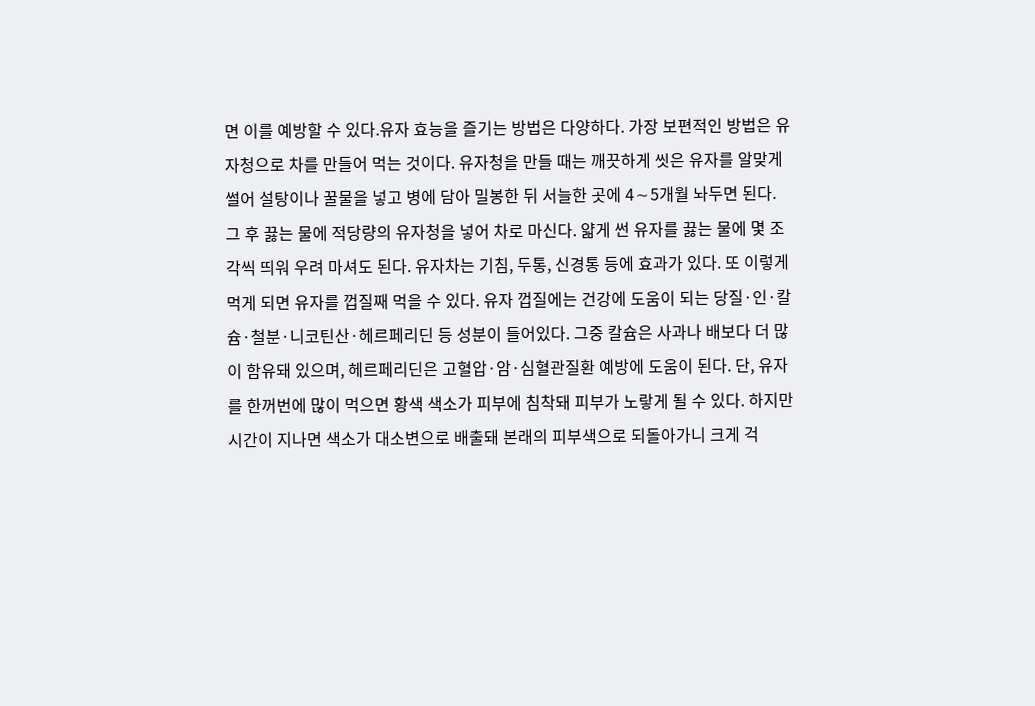면 이를 예방할 수 있다.유자 효능을 즐기는 방법은 다양하다. 가장 보편적인 방법은 유자청으로 차를 만들어 먹는 것이다. 유자청을 만들 때는 깨끗하게 씻은 유자를 알맞게 썰어 설탕이나 꿀물을 넣고 병에 담아 밀봉한 뒤 서늘한 곳에 4∼5개월 놔두면 된다. 그 후 끓는 물에 적당량의 유자청을 넣어 차로 마신다. 얇게 썬 유자를 끓는 물에 몇 조각씩 띄워 우려 마셔도 된다. 유자차는 기침, 두통, 신경통 등에 효과가 있다. 또 이렇게 먹게 되면 유자를 껍질째 먹을 수 있다. 유자 껍질에는 건강에 도움이 되는 당질·인·칼슘·철분·니코틴산·헤르페리딘 등 성분이 들어있다. 그중 칼슘은 사과나 배보다 더 많이 함유돼 있으며, 헤르페리딘은 고혈압·암·심혈관질환 예방에 도움이 된다. 단, 유자를 한꺼번에 많이 먹으면 황색 색소가 피부에 침착돼 피부가 노랗게 될 수 있다. 하지만 시간이 지나면 색소가 대소변으로 배출돼 본래의 피부색으로 되돌아가니 크게 걱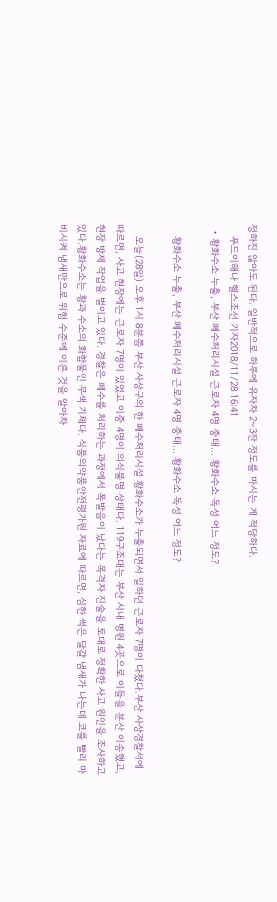정하진 않아도 된다. 일반적으로 하루에 유자차 2~3잔 정도를 마시는 게 적당하다.
    푸드이해나 헬스조선 기자2018/11/28 16:41
  • 황화수소 누출, 부산 폐수처리시설 근로자 4명 중태… 황화수소 독성 어느 정도?

    황화수소 누출, 부산 폐수처리시설 근로자 4명 중태… 황화수소 독성 어느 정도?

    오늘(28일) 오후 1시 8분쯤 부산 사상구의 한 폐수처리시설 황화수소가 누출되면서 일하던 근로자 7명이 다쳤다.부산 사상경찰서에 따르면, 사고 현장에는 근로자 7명이 있었고 이중 4명이 의식불명 상태다. 119구조대는 부산 시내 병원 4곳으로 이들을 분산 이송했고, 현장 방제 작업을 벌이고 있다. 경찰은 페수를 처리하는 과정에서 폭발음이 났다는 목격자 진술을 토대로 정확한 사고 원인을 조사하고 있다.황화수소는 황과 수소의 화합물인 무색 기체다. 식품의약품안전평가원 자료에 따르면, 심한 썩은 달걀 냄새가 나는데 코를 빨리 마비시켜 냄새만으로 위험 수준에 이른 것을 알아차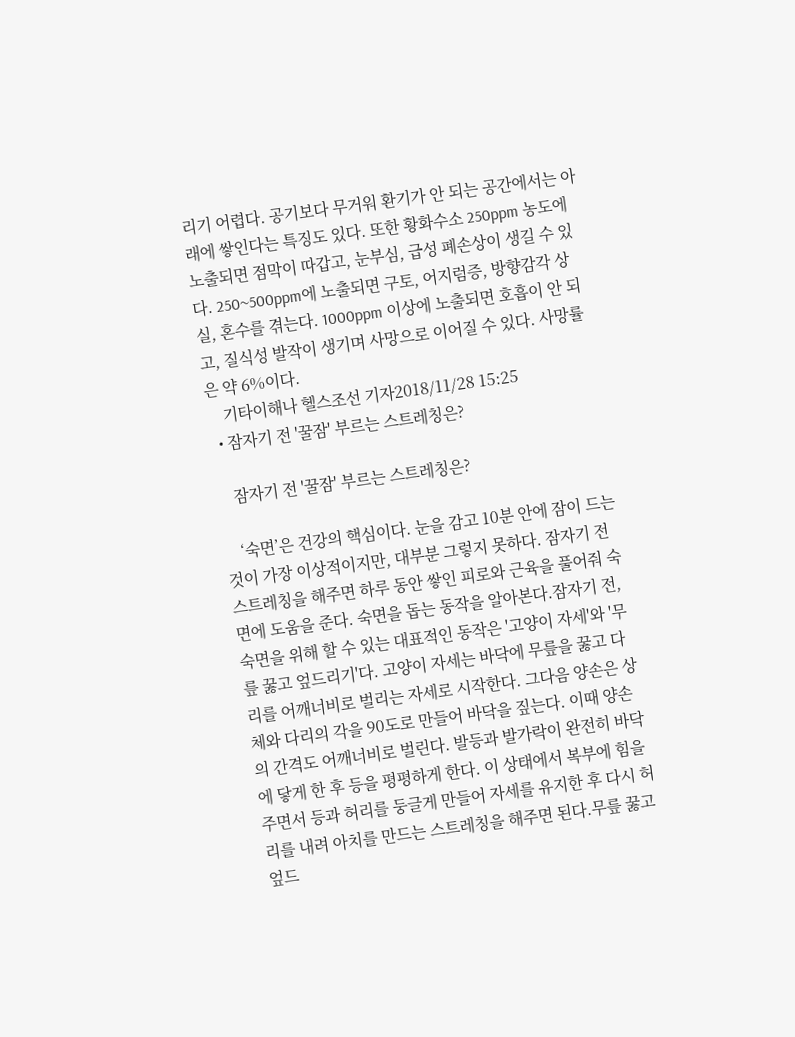리기 어렵다. 공기보다 무거워 환기가 안 되는 공간에서는 아래에 쌓인다는 특징도 있다. 또한 황화수소 250ppm 농도에 노출되면 점막이 따갑고, 눈부심, 급성 폐손상이 생길 수 있다. 250~500ppm에 노출되면 구토, 어지럼증, 방향감각 상실, 혼수를 겪는다. 1000ppm 이상에 노출되면 호흡이 안 되고, 질식성 발작이 생기며 사망으로 이어질 수 있다. 사망률은 약 6%이다.
    기타이해나 헬스조선 기자2018/11/28 15:25
  • 잠자기 전 '꿀잠' 부르는 스트레칭은?

    잠자기 전 '꿀잠' 부르는 스트레칭은?

    ‘숙면’은 건강의 핵심이다. 눈을 감고 10분 안에 잠이 드는 것이 가장 이상적이지만, 대부분 그렇지 못하다. 잠자기 전 스트레칭을 해주면 하루 동안 쌓인 피로와 근육을 풀어줘 숙면에 도움을 준다. 숙면을 돕는 동작을 알아본다.잠자기 전, 숙면을 위해 할 수 있는 대표적인 동작은 '고양이 자세'와 '무릎 꿇고 엎드리기'다. 고양이 자세는 바닥에 무릎을 꿇고 다리를 어깨너비로 벌리는 자세로 시작한다. 그다음 양손은 상체와 다리의 각을 90도로 만들어 바닥을 짚는다. 이때 양손의 간격도 어깨너비로 벌린다. 발등과 발가락이 완전히 바닥에 닿게 한 후 등을 평평하게 한다. 이 상태에서 복부에 힘을 주면서 등과 허리를 둥글게 만들어 자세를 유지한 후 다시 허리를 내려 아치를 만드는 스트레칭을 해주면 된다.무릎 꿇고 엎드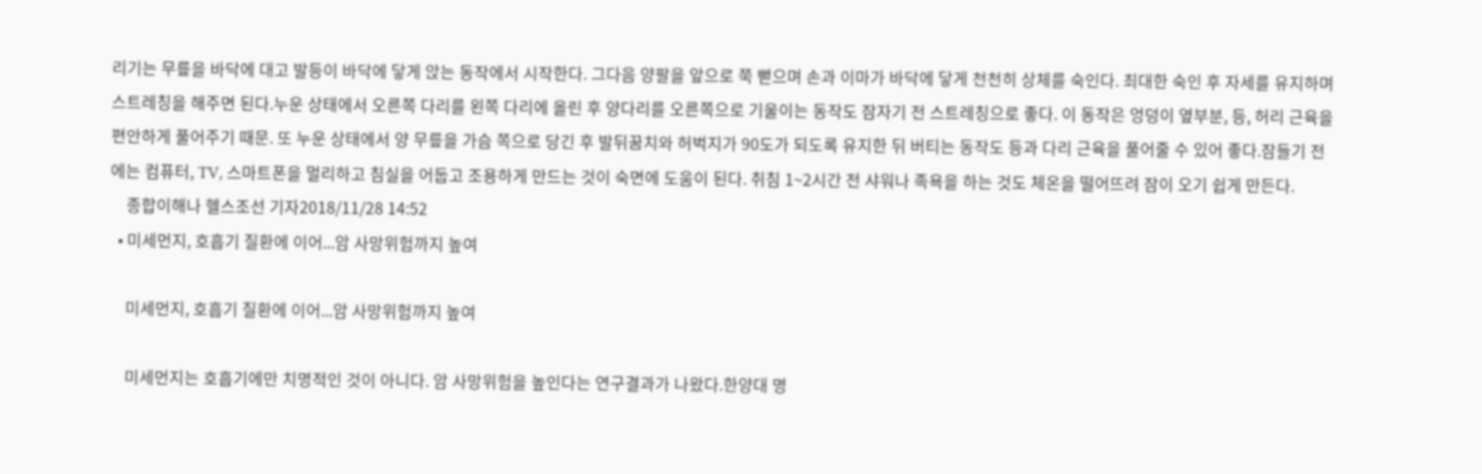리기는 무릎을 바닥에 대고 발등이 바닥에 닿게 앉는 동작에서 시작한다. 그다음 양팔을 앞으로 쭉 뻗으며 손과 이마가 바닥에 닿게 천천히 상체를 숙인다. 최대한 숙인 후 자세를 유지하며 스트레칭을 해주면 된다.누운 상태에서 오른쪽 다리를 왼쪽 다리에 올린 후 양다리를 오른쪽으로 기울이는 동작도 잠자기 전 스트레칭으로 좋다. 이 동작은 엉덩이 옆부분, 등, 허리 근육을 편안하게 풀어주기 때문. 또 누운 상태에서 양 무릎을 가슴 쪽으로 당긴 후 발뒤꿈치와 허벅지가 90도가 되도록 유지한 뒤 버티는 동작도 등과 다리 근육을 풀어줄 수 있어 좋다.잠들기 전에는 컴퓨터, TV, 스마트폰을 멀리하고 침실을 어둡고 조용하게 만드는 것이 숙면에 도움이 된다. 취침 1~2시간 전 샤워나 족욕을 하는 것도 체온을 떨어뜨려 잠이 오기 쉽게 만든다.
    종합이해나 헬스조선 기자2018/11/28 14:52
  • 미세먼지, 호흡기 질환에 이어...암 사망위험까지 높여

    미세먼지, 호흡기 질환에 이어...암 사망위험까지 높여

    미세먼지는 호흡기에만 치명적인 것이 아니다. 암 사망위험을 높인다는 연구결과가 나왔다.한양대 명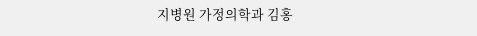지병원 가정의학과 김홍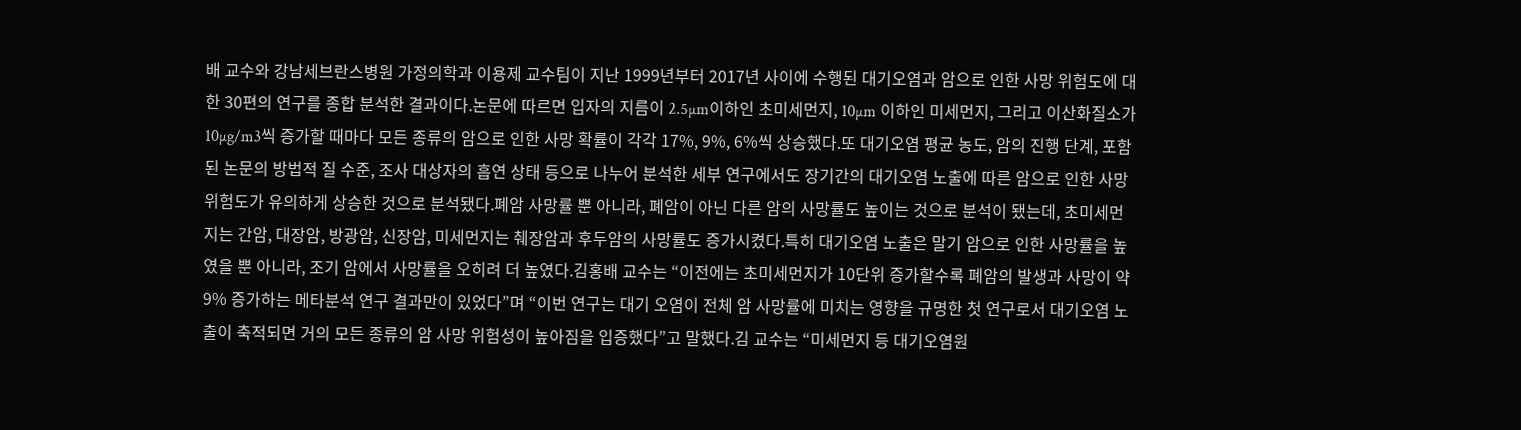배 교수와 강남세브란스병원 가정의학과 이용제 교수팀이 지난 1999년부터 2017년 사이에 수행된 대기오염과 암으로 인한 사망 위험도에 대한 30편의 연구를 종합 분석한 결과이다.논문에 따르면 입자의 지름이 2.5µm이하인 초미세먼지, 10µm 이하인 미세먼지, 그리고 이산화질소가 10µg/m3씩 증가할 때마다 모든 종류의 암으로 인한 사망 확률이 각각 17%, 9%, 6%씩 상승했다.또 대기오염 평균 농도, 암의 진행 단계, 포함된 논문의 방법적 질 수준, 조사 대상자의 흡연 상태 등으로 나누어 분석한 세부 연구에서도 장기간의 대기오염 노출에 따른 암으로 인한 사망 위험도가 유의하게 상승한 것으로 분석됐다.폐암 사망률 뿐 아니라, 폐암이 아닌 다른 암의 사망률도 높이는 것으로 분석이 됐는데, 초미세먼지는 간암, 대장암, 방광암, 신장암, 미세먼지는 췌장암과 후두암의 사망률도 증가시켰다.특히 대기오염 노출은 말기 암으로 인한 사망률을 높였을 뿐 아니라, 조기 암에서 사망률을 오히려 더 높였다.김홍배 교수는 “이전에는 초미세먼지가 10단위 증가할수록 폐암의 발생과 사망이 약 9% 증가하는 메타분석 연구 결과만이 있었다”며 “이번 연구는 대기 오염이 전체 암 사망률에 미치는 영향을 규명한 첫 연구로서 대기오염 노출이 축적되면 거의 모든 종류의 암 사망 위험성이 높아짐을 입증했다”고 말했다.김 교수는 “미세먼지 등 대기오염원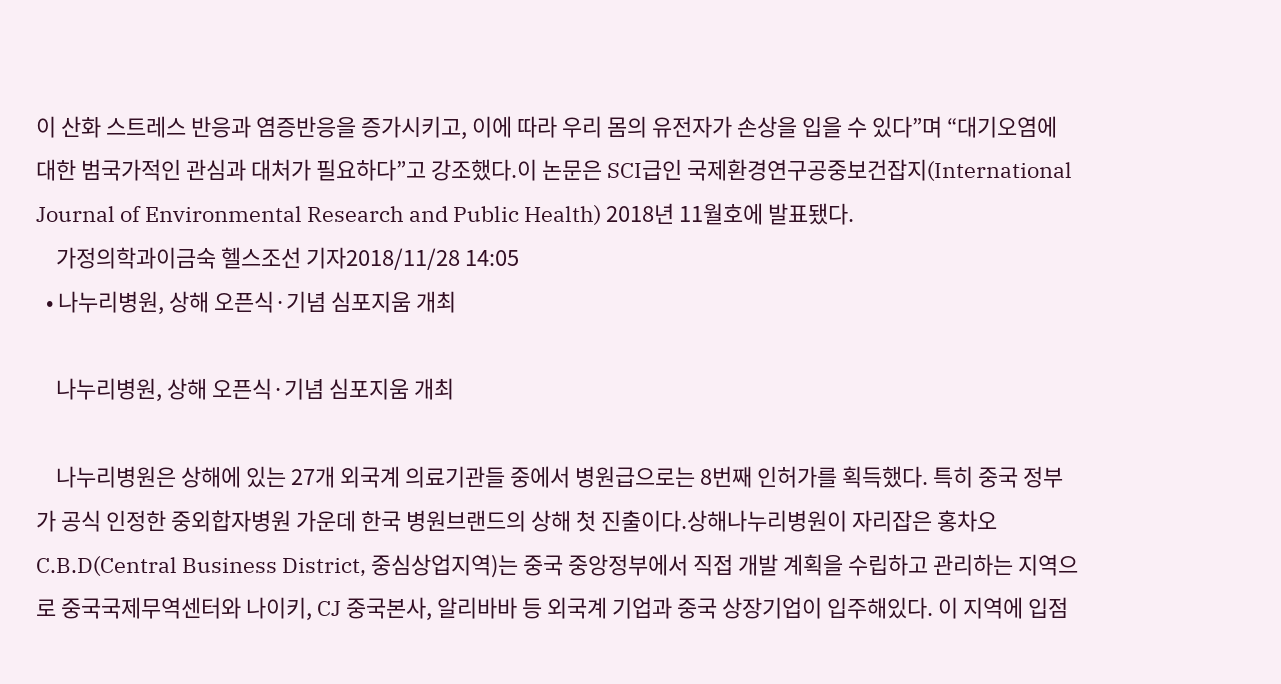이 산화 스트레스 반응과 염증반응을 증가시키고, 이에 따라 우리 몸의 유전자가 손상을 입을 수 있다”며 “대기오염에 대한 범국가적인 관심과 대처가 필요하다”고 강조했다.이 논문은 SCI급인 국제환경연구공중보건잡지(International Journal of Environmental Research and Public Health) 2018년 11월호에 발표됐다.
    가정의학과이금숙 헬스조선 기자2018/11/28 14:05
  • 나누리병원, 상해 오픈식·기념 심포지움 개최

    나누리병원, 상해 오픈식·기념 심포지움 개최

    나누리병원은 상해에 있는 27개 외국계 의료기관들 중에서 병원급으로는 8번째 인허가를 획득했다. 특히 중국 정부가 공식 인정한 중외합자병원 가운데 한국 병원브랜드의 상해 첫 진출이다.상해나누리병원이 자리잡은 홍차오 C.B.D(Central Business District, 중심상업지역)는 중국 중앙정부에서 직접 개발 계획을 수립하고 관리하는 지역으로 중국국제무역센터와 나이키, CJ 중국본사, 알리바바 등 외국계 기업과 중국 상장기업이 입주해있다. 이 지역에 입점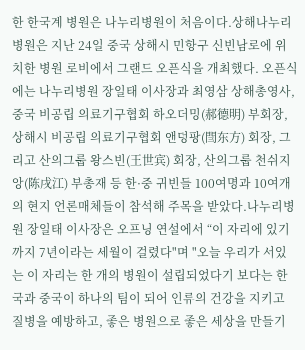한 한국계 병원은 나누리병원이 처음이다.상해나누리병원은 지난 24일 중국 상해시 민항구 신빈남로에 위치한 병원 로비에서 그랜드 오픈식을 개최했다. 오픈식에는 나누리병원 장일태 이사장과 최영삼 상해총영사, 중국 비공립 의료기구협회 하오더밍(郝德明) 부회장, 상해시 비공립 의료기구협회 앤덩팡(閆东方) 회장, 그리고 산의그룹 왕스빈(王世宾) 회장, 산의그룹 천쉬지앙(陈戌江) 부총재 등 한·중 귀빈들 100여명과 10여개의 현지 언론매체들이 참석해 주목을 받았다.나누리병원 장일태 이사장은 오프닝 연설에서 “이 자리에 있기까지 7년이라는 세월이 걸렸다"며 "오늘 우리가 서있는 이 자리는 한 개의 병원이 설립되었다기 보다는 한국과 중국이 하나의 팀이 되어 인류의 건강을 지키고 질병을 예방하고, 좋은 병원으로 좋은 세상을 만들기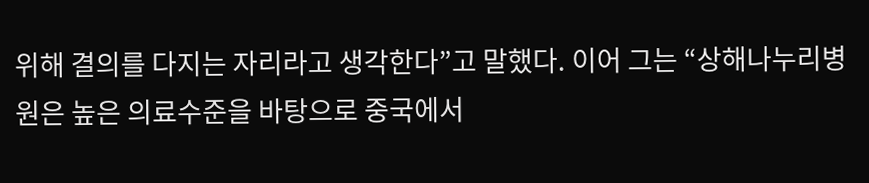위해 결의를 다지는 자리라고 생각한다”고 말했다. 이어 그는 “상해나누리병원은 높은 의료수준을 바탕으로 중국에서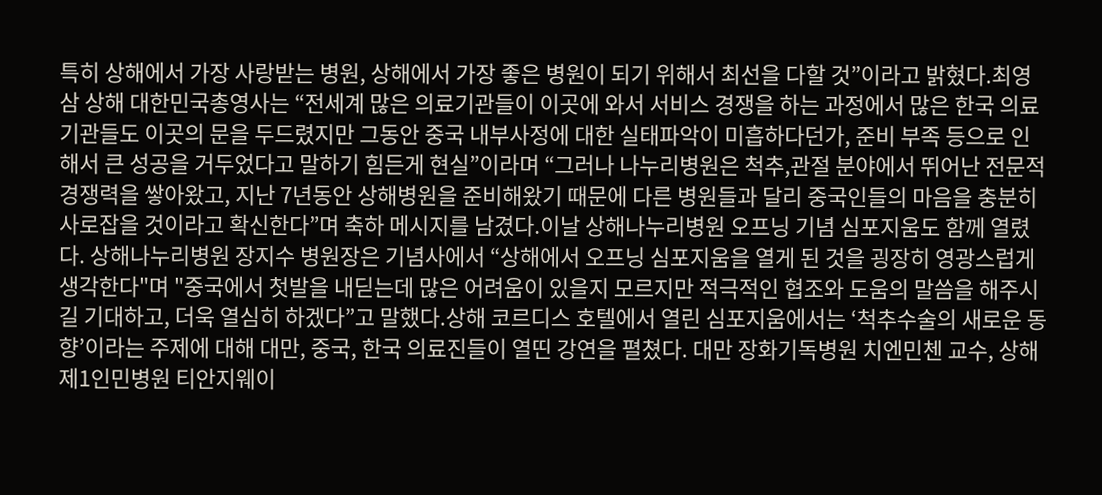특히 상해에서 가장 사랑받는 병원, 상해에서 가장 좋은 병원이 되기 위해서 최선을 다할 것”이라고 밝혔다.최영삼 상해 대한민국총영사는 “전세계 많은 의료기관들이 이곳에 와서 서비스 경쟁을 하는 과정에서 많은 한국 의료기관들도 이곳의 문을 두드렸지만 그동안 중국 내부사정에 대한 실태파악이 미흡하다던가, 준비 부족 등으로 인해서 큰 성공을 거두었다고 말하기 힘든게 현실”이라며 “그러나 나누리병원은 척추,관절 분야에서 뛰어난 전문적 경쟁력을 쌓아왔고, 지난 7년동안 상해병원을 준비해왔기 때문에 다른 병원들과 달리 중국인들의 마음을 충분히 사로잡을 것이라고 확신한다”며 축하 메시지를 남겼다.이날 상해나누리병원 오프닝 기념 심포지움도 함께 열렸다. 상해나누리병원 장지수 병원장은 기념사에서 “상해에서 오프닝 심포지움을 열게 된 것을 굉장히 영광스럽게 생각한다"며 "중국에서 첫발을 내딛는데 많은 어려움이 있을지 모르지만 적극적인 협조와 도움의 말씀을 해주시길 기대하고, 더욱 열심히 하겠다”고 말했다.상해 코르디스 호텔에서 열린 심포지움에서는 ‘척추수술의 새로운 동향’이라는 주제에 대해 대만, 중국, 한국 의료진들이 열띤 강연을 펼쳤다. 대만 장화기독병원 치엔민첸 교수, 상해 제1인민병원 티안지웨이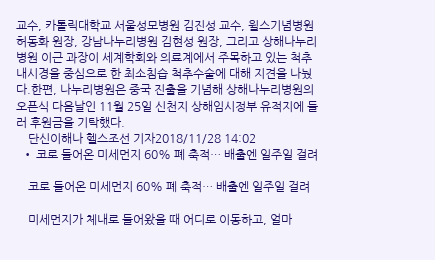교수, 카톨릭대학교 서울성모병원 김진성 교수, 윌스기념병원 허동화 원장, 강남나누리병원 김현성 원장, 그리고 상해나누리병원 이근 과장이 세계학회와 의료계에서 주목하고 있는 척추내시경을 중심으로 한 최소침습 척추수술에 대해 지견을 나눴다.한편, 나누리병원은 중국 진출을 기념해 상해나누리병원의 오픈식 다음날인 11월 25일 신천지 상해임시정부 유적지에 들러 후원금을 기탁했다.
    단신이해나 헬스조선 기자2018/11/28 14:02
  • 코로 들어온 미세먼지 60% 폐 축적… 배출엔 일주일 걸려

    코로 들어온 미세먼지 60% 폐 축적… 배출엔 일주일 걸려

    미세먼지가 체내로 들어왔을 때 어디로 이동하고, 얼마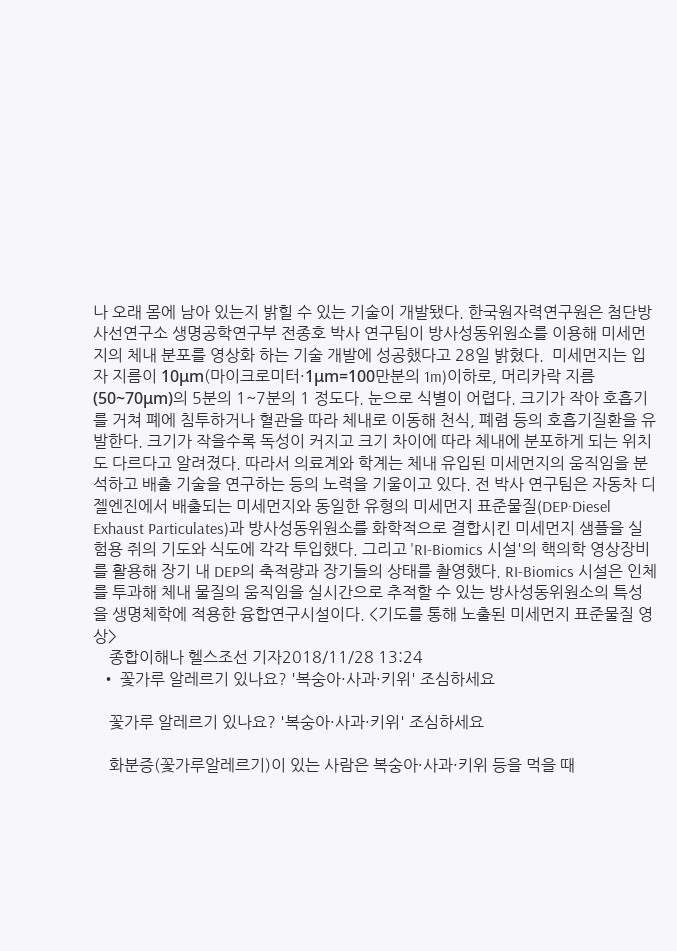나 오래 몸에 남아 있는지 밝힐 수 있는 기술이 개발됐다. 한국원자력연구원은 첨단방사선연구소 생명공학연구부 전종호 박사 연구팀이 방사성동위원소를 이용해 미세먼지의 체내 분포를 영상화 하는 기술 개발에 성공했다고 28일 밝혔다.  미세먼지는 입자 지름이 10μm(마이크로미터·1μm=100만분의 1m)이하로, 머리카락 지름(50~70μm)의 5분의 1~7분의 1 정도다. 눈으로 식별이 어렵다. 크기가 작아 호흡기를 거쳐 폐에 침투하거나 혈관을 따라 체내로 이동해 천식, 폐렴 등의 호흡기질환을 유발한다. 크기가 작을수록 독성이 커지고 크기 차이에 따라 체내에 분포하게 되는 위치도 다르다고 알려졌다. 따라서 의료계와 학계는 체내 유입된 미세먼지의 움직임을 분석하고 배출 기술을 연구하는 등의 노력을 기울이고 있다. 전 박사 연구팀은 자동차 디젤엔진에서 배출되는 미세먼지와 동일한 유형의 미세먼지 표준물질(DEP·Diesel Exhaust Particulates)과 방사성동위원소를 화학적으로 결합시킨 미세먼지 샘플을 실험용 쥐의 기도와 식도에 각각 투입했다. 그리고 'RI-Biomics 시설'의 핵의학 영상장비를 활용해 장기 내 DEP의 축적량과 장기들의 상태를 촬영했다. RI-Biomics 시설은 인체를 투과해 체내 물질의 움직임을 실시간으로 추적할 수 있는 방사성동위원소의 특성을 생명체학에 적용한 융합연구시설이다. <기도를 통해 노출된 미세먼지 표준물질 영상>
    종합이해나 헬스조선 기자2018/11/28 13:24
  • 꽃가루 알레르기 있나요? '복숭아·사과·키위' 조심하세요

    꽃가루 알레르기 있나요? '복숭아·사과·키위' 조심하세요

    화분증(꽃가루알레르기)이 있는 사람은 복숭아·사과·키위 등을 먹을 때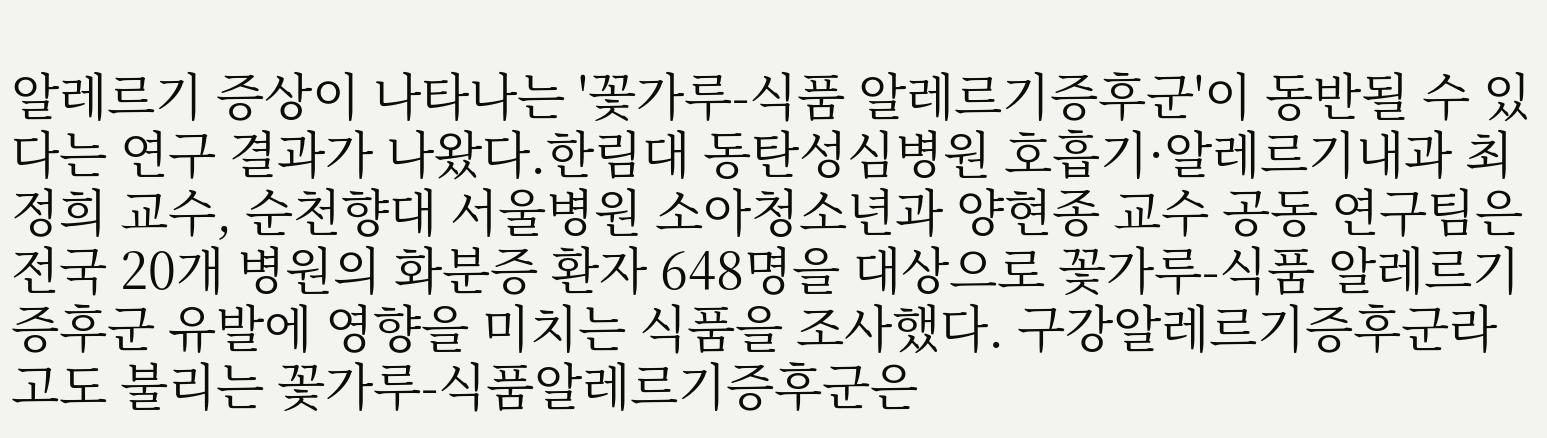알레르기 증상이 나타나는 '꽃가루-식품 알레르기증후군'이 동반될 수 있다는 연구 결과가 나왔다.한림대 동탄성심병원 호흡기·알레르기내과 최정희 교수, 순천향대 서울병원 소아청소년과 양현종 교수 공동 연구팀은 전국 20개 병원의 화분증 환자 648명을 대상으로 꽃가루-식품 알레르기 증후군 유발에 영향을 미치는 식품을 조사했다. 구강알레르기증후군라고도 불리는 꽃가루-식품알레르기증후군은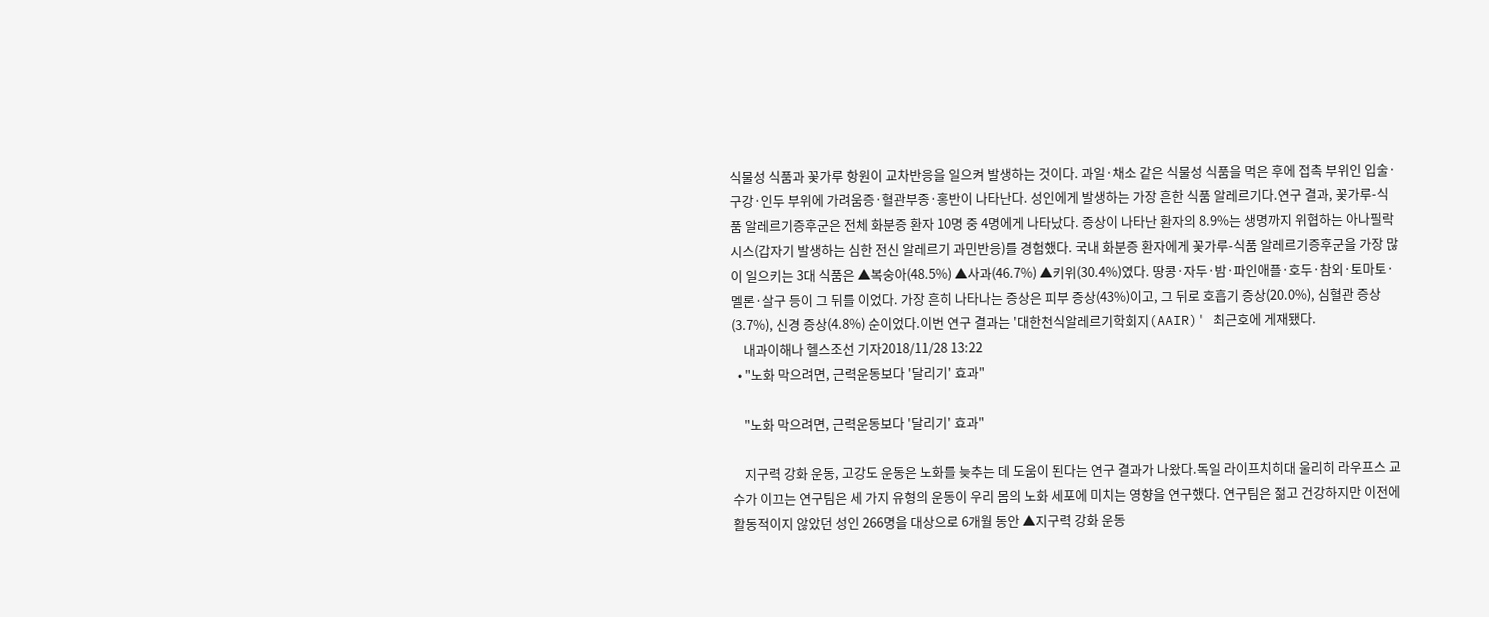식물성 식품과 꽃가루 항원이 교차반응을 일으켜 발생하는 것이다. 과일·채소 같은 식물성 식품을 먹은 후에 접촉 부위인 입술·구강·인두 부위에 가려움증·혈관부종·홍반이 나타난다. 성인에게 발생하는 가장 흔한 식품 알레르기다.연구 결과, 꽃가루-식품 알레르기증후군은 전체 화분증 환자 10명 중 4명에게 나타났다. 증상이 나타난 환자의 8.9%는 생명까지 위협하는 아나필락시스(갑자기 발생하는 심한 전신 알레르기 과민반응)를 경험했다. 국내 화분증 환자에게 꽃가루-식품 알레르기증후군을 가장 많이 일으키는 3대 식품은 ▲복숭아(48.5%) ▲사과(46.7%) ▲키위(30.4%)였다. 땅콩·자두·밤·파인애플·호두·참외·토마토·멜론·살구 등이 그 뒤를 이었다. 가장 흔히 나타나는 증상은 피부 증상(43%)이고, 그 뒤로 호흡기 증상(20.0%), 심혈관 증상(3.7%), 신경 증상(4.8%) 순이었다.이번 연구 결과는 '대한천식알레르기학회지(AAIR)' 최근호에 게재됐다.
    내과이해나 헬스조선 기자2018/11/28 13:22
  • "노화 막으려면, 근력운동보다 '달리기' 효과"

    "노화 막으려면, 근력운동보다 '달리기' 효과"

    지구력 강화 운동, 고강도 운동은 노화를 늦추는 데 도움이 된다는 연구 결과가 나왔다.독일 라이프치히대 울리히 라우프스 교수가 이끄는 연구팀은 세 가지 유형의 운동이 우리 몸의 노화 세포에 미치는 영향을 연구했다. 연구팀은 젊고 건강하지만 이전에 활동적이지 않았던 성인 266명을 대상으로 6개월 동안 ▲지구력 강화 운동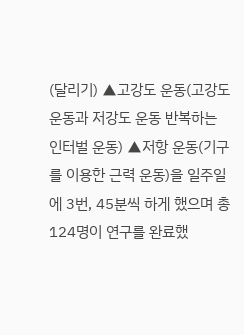(달리기) ▲고강도 운동(고강도 운동과 저강도 운동 반복하는 인터벌 운동) ▲저항 운동(기구를 이용한 근력 운동)을 일주일에 3번, 45분씩 하게 했으며 총 124명이 연구를 완료했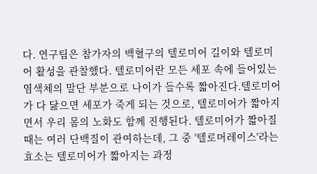다. 연구팀은 참가자의 백혈구의 텔로미어 길이와 텔로미어 활성을 관찰했다. 텔로미어란 모든 세포 속에 들어있는 염색체의 말단 부분으로 나이가 들수록 짧아진다.텔로미어가 다 닳으면 세포가 죽게 되는 것으로, 텔로미어가 짧아지면서 우리 몸의 노화도 함께 진행된다. 텔로미어가 짧아질 때는 여러 단백질이 관여하는데, 그 중 '텔로머레이스'라는 효소는 텔로미어가 짧아지는 과정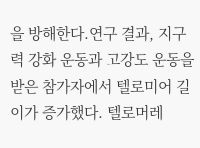을 방해한다.연구 결과, 지구력 강화 운동과 고강도 운동을 받은 참가자에서 텔로미어 길이가 증가했다. 텔로머레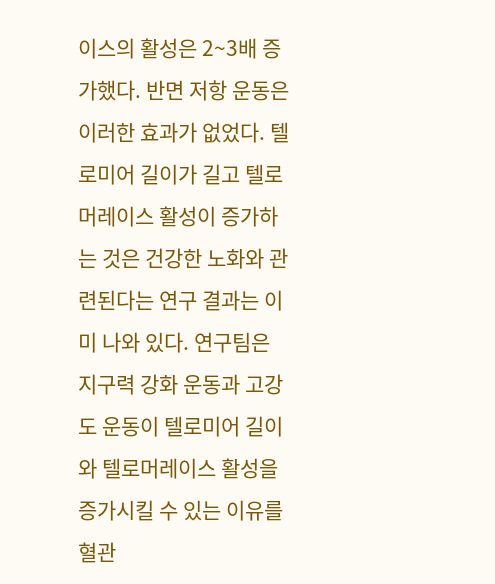이스의 활성은 2~3배 증가했다. 반면 저항 운동은 이러한 효과가 없었다. 텔로미어 길이가 길고 텔로머레이스 활성이 증가하는 것은 건강한 노화와 관련된다는 연구 결과는 이미 나와 있다. 연구팀은 지구력 강화 운동과 고강도 운동이 텔로미어 길이와 텔로머레이스 활성을 증가시킬 수 있는 이유를 혈관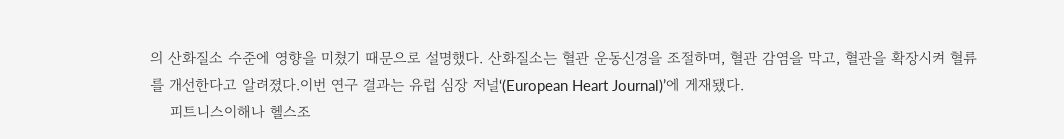의 산화질소 수준에 영향을 미쳤기 때문으로 설명했다. 산화질소는 혈관 운동신경을 조절하며, 혈관 감염을 막고, 혈관을 확장시켜 혈류를 개선한다고 알려졌다.이번 연구 결과는 유럽 심장 저널‘(European Heart Journal)’에 게재됐다.
    피트니스이해나 헬스조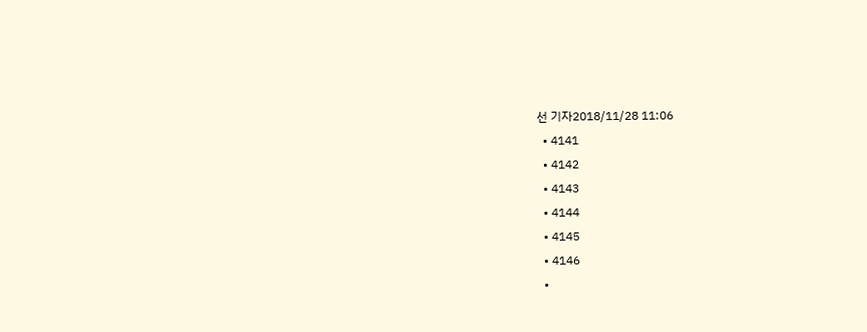선 기자2018/11/28 11:06
  • 4141
  • 4142
  • 4143
  • 4144
  • 4145
  • 4146
  •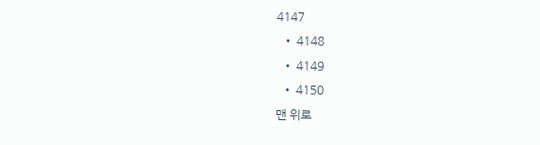4147
  • 4148
  • 4149
  • 4150
맨 위로